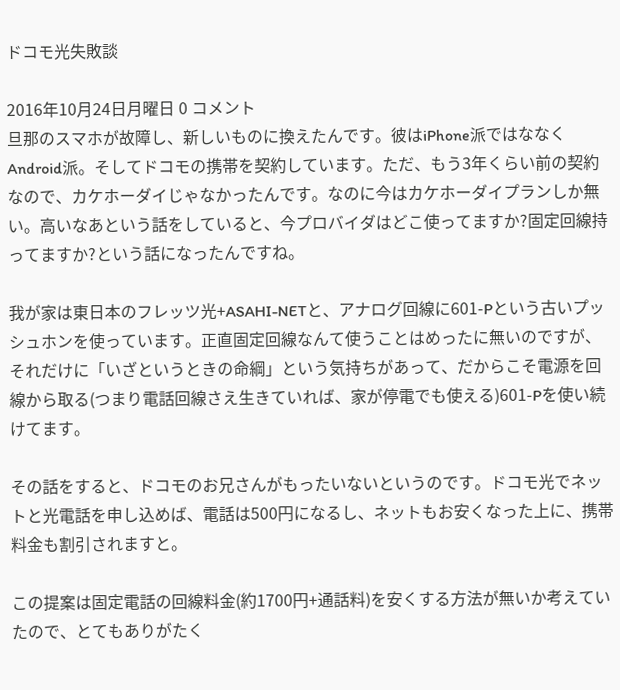ドコモ光失敗談

2016年10月24日月曜日 0 コメント
旦那のスマホが故障し、新しいものに換えたんです。彼はiPhone派ではななくAndroid派。そしてドコモの携帯を契約しています。ただ、もう3年くらい前の契約なので、カケホーダイじゃなかったんです。なのに今はカケホーダイプランしか無い。高いなあという話をしていると、今プロバイダはどこ使ってますか?固定回線持ってますか?という話になったんですね。

我が家は東日本のフレッツ光+ASAHI-NETと、アナログ回線に601-Pという古いプッシュホンを使っています。正直固定回線なんて使うことはめったに無いのですが、それだけに「いざというときの命綱」という気持ちがあって、だからこそ電源を回線から取る(つまり電話回線さえ生きていれば、家が停電でも使える)601-Pを使い続けてます。

その話をすると、ドコモのお兄さんがもったいないというのです。ドコモ光でネットと光電話を申し込めば、電話は500円になるし、ネットもお安くなった上に、携帯料金も割引されますと。

この提案は固定電話の回線料金(約1700円+通話料)を安くする方法が無いか考えていたので、とてもありがたく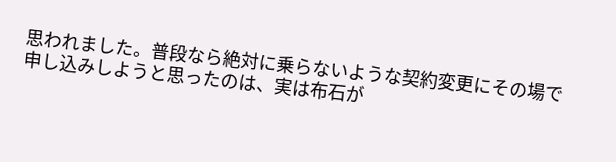思われました。普段なら絶対に乗らないような契約変更にその場で申し込みしようと思ったのは、実は布石が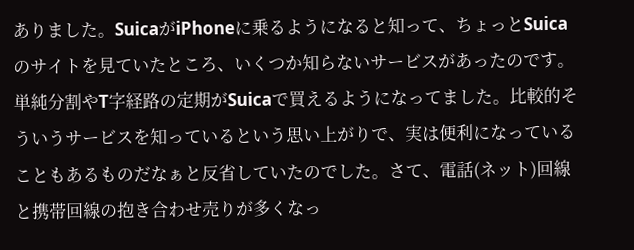ありました。SuicaがiPhoneに乗るようになると知って、ちょっとSuicaのサイトを見ていたところ、いくつか知らないサービスがあったのです。単純分割やT字経路の定期がSuicaで買えるようになってました。比較的そういうサービスを知っているという思い上がりで、実は便利になっていることもあるものだなぁと反省していたのでした。さて、電話(ネット)回線と携帯回線の抱き合わせ売りが多くなっ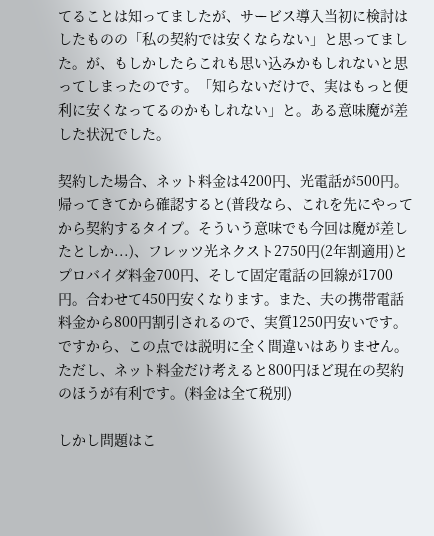てることは知ってましたが、サービス導入当初に検討はしたものの「私の契約では安くならない」と思ってました。が、もしかしたらこれも思い込みかもしれないと思ってしまったのです。「知らないだけで、実はもっと便利に安くなってるのかもしれない」と。ある意味魔が差した状況でした。

契約した場合、ネット料金は4200円、光電話が500円。帰ってきてから確認すると(普段なら、これを先にやってから契約するタイプ。そういう意味でも今回は魔が差したとしか...)、フレッツ光ネクスト2750円(2年割適用)とプロバイダ料金700円、そして固定電話の回線が1700円。合わせて450円安くなります。また、夫の携帯電話料金から800円割引されるので、実質1250円安いです。ですから、この点では説明に全く間違いはありません。ただし、ネット料金だけ考えると800円ほど現在の契約のほうが有利です。(料金は全て税別)

しかし問題はこ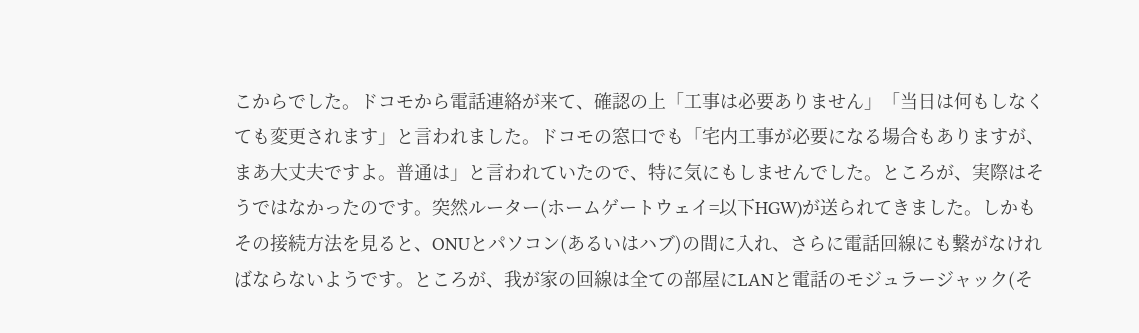こからでした。ドコモから電話連絡が来て、確認の上「工事は必要ありません」「当日は何もしなくても変更されます」と言われました。ドコモの窓口でも「宅内工事が必要になる場合もありますが、まあ大丈夫ですよ。普通は」と言われていたので、特に気にもしませんでした。ところが、実際はそうではなかったのです。突然ルーター(ホームゲートウェイ=以下HGW)が送られてきました。しかもその接続方法を見ると、ONUとパソコン(あるいはハブ)の間に入れ、さらに電話回線にも繋がなければならないようです。ところが、我が家の回線は全ての部屋にLANと電話のモジュラージャック(そ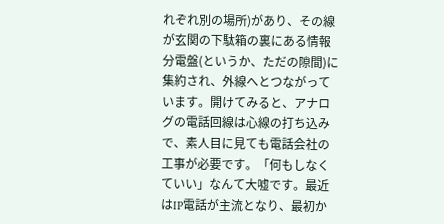れぞれ別の場所)があり、その線が玄関の下駄箱の裏にある情報分電盤(というか、ただの隙間)に集約され、外線へとつながっています。開けてみると、アナログの電話回線は心線の打ち込みで、素人目に見ても電話会社の工事が必要です。「何もしなくていい」なんて大嘘です。最近はIP電話が主流となり、最初か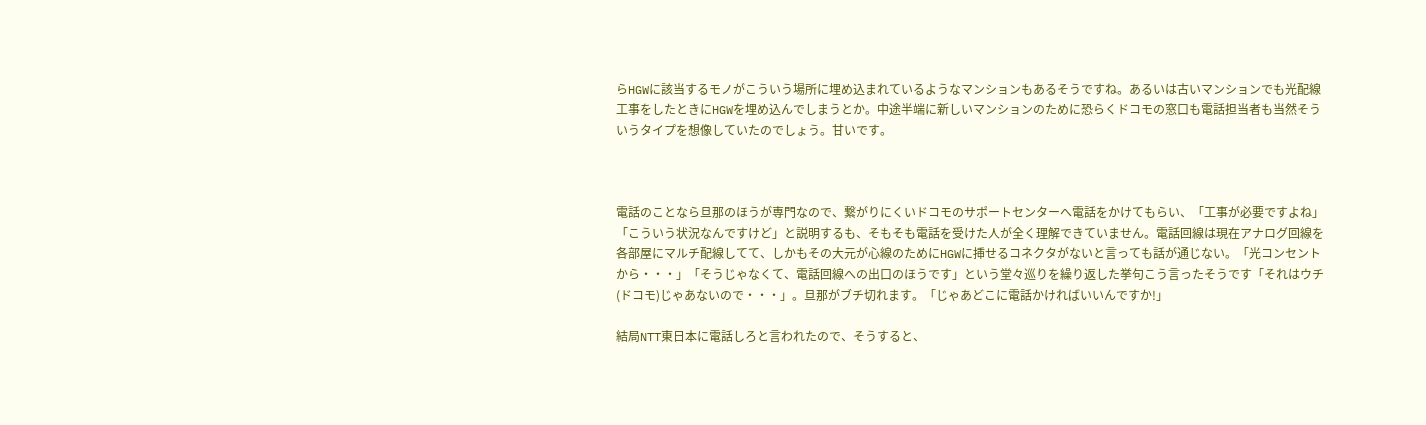らHGWに該当するモノがこういう場所に埋め込まれているようなマンションもあるそうですね。あるいは古いマンションでも光配線工事をしたときにHGWを埋め込んでしまうとか。中途半端に新しいマンションのために恐らくドコモの窓口も電話担当者も当然そういうタイプを想像していたのでしょう。甘いです。



電話のことなら旦那のほうが専門なので、繋がりにくいドコモのサポートセンターへ電話をかけてもらい、「工事が必要ですよね」「こういう状況なんですけど」と説明するも、そもそも電話を受けた人が全く理解できていません。電話回線は現在アナログ回線を各部屋にマルチ配線してて、しかもその大元が心線のためにHGWに挿せるコネクタがないと言っても話が通じない。「光コンセントから・・・」「そうじゃなくて、電話回線への出口のほうです」という堂々巡りを繰り返した挙句こう言ったそうです「それはウチ(ドコモ)じゃあないので・・・」。旦那がブチ切れます。「じゃあどこに電話かければいいんですか!」

結局NTT東日本に電話しろと言われたので、そうすると、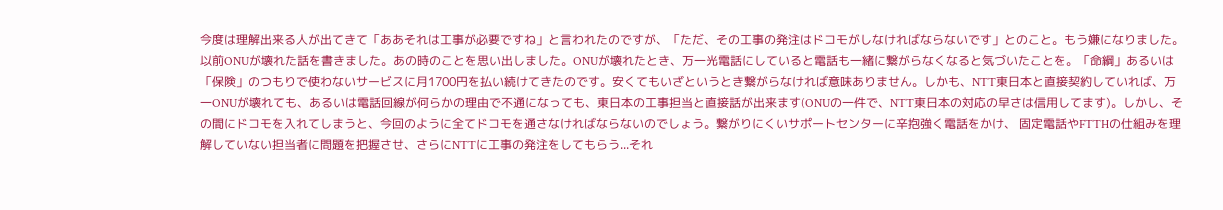今度は理解出来る人が出てきて「ああそれは工事が必要ですね」と言われたのですが、「ただ、その工事の発注はドコモがしなければならないです」とのこと。もう嫌になりました。以前ONUが壊れた話を書きました。あの時のことを思い出しました。ONUが壊れたとき、万一光電話にしていると電話も一緒に繋がらなくなると気づいたことを。「命綱」あるいは「保険」のつもりで使わないサービスに月1700円を払い続けてきたのです。安くてもいざというとき繋がらなければ意味ありません。しかも、NTT東日本と直接契約していれば、万一ONUが壊れても、あるいは電話回線が何らかの理由で不通になっても、東日本の工事担当と直接話が出来ます(ONUの一件で、NTT東日本の対応の早さは信用してます)。しかし、その間にドコモを入れてしまうと、今回のように全てドコモを通さなければならないのでしょう。繋がりにくいサポートセンターに辛抱強く電話をかけ、 固定電話やFTTHの仕組みを理解していない担当者に問題を把握させ、さらにNTTに工事の発注をしてもらう...それ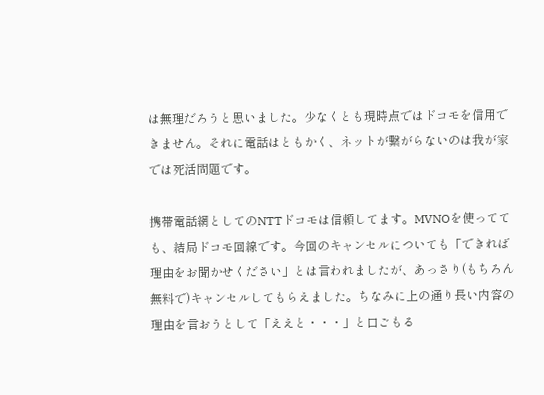は無理だろうと思いました。少なくとも現時点ではドコモを信用できません。それに電話はともかく、ネットが繋がらないのは我が家では死活問題です。

携帯電話網としてのNTTドコモは信頼してます。MVNOを使ってても、結局ドコモ回線です。今回のキャンセルについても「できれば理由をお聞かせください」とは言われましたが、あっさり(もちろん無料で)キャンセルしてもらえました。ちなみに上の通り長い内容の理由を言おうとして「ええと・・・」と口ごもる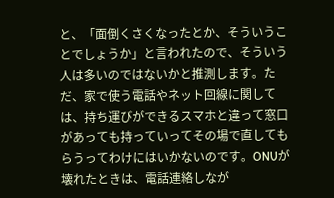と、「面倒くさくなったとか、そういうことでしょうか」と言われたので、そういう人は多いのではないかと推測します。ただ、家で使う電話やネット回線に関しては、持ち運びができるスマホと違って窓口があっても持っていってその場で直してもらうってわけにはいかないのです。ONUが壊れたときは、電話連絡しなが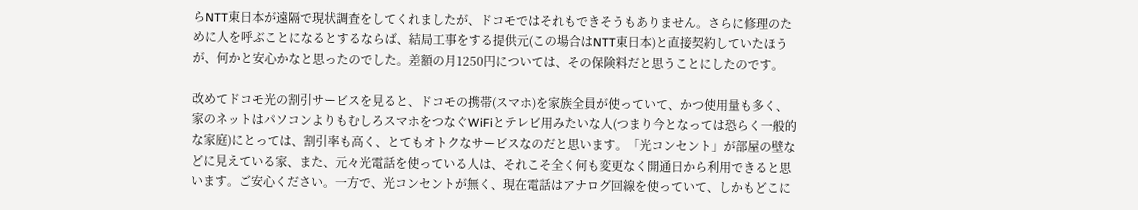らNTT東日本が遠隔で現状調査をしてくれましたが、ドコモではそれもできそうもありません。さらに修理のために人を呼ぶことになるとするならば、結局工事をする提供元(この場合はNTT東日本)と直接契約していたほうが、何かと安心かなと思ったのでした。差額の月1250円については、その保険料だと思うことにしたのです。

改めてドコモ光の割引サービスを見ると、ドコモの携帯(スマホ)を家族全員が使っていて、かつ使用量も多く、家のネットはパソコンよりもむしろスマホをつなぐWiFiとテレビ用みたいな人(つまり今となっては恐らく一般的な家庭)にとっては、割引率も高く、とてもオトクなサービスなのだと思います。「光コンセント」が部屋の壁などに見えている家、また、元々光電話を使っている人は、それこそ全く何も変更なく開通日から利用できると思います。ご安心ください。一方で、光コンセントが無く、現在電話はアナログ回線を使っていて、しかもどこに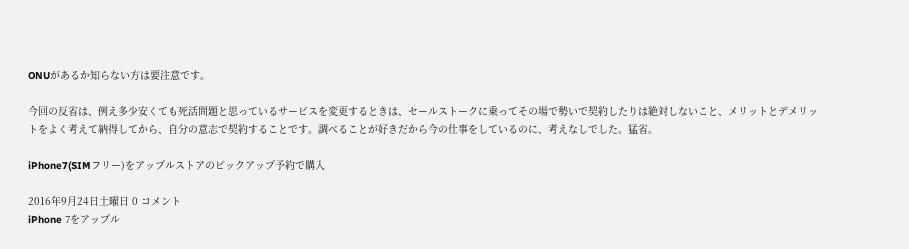ONUがあるか知らない方は要注意です。

今回の反省は、例え多少安くても死活問題と思っているサービスを変更するときは、セールストークに乗ってその場で勢いで契約したりは絶対しないこと、メリットとデメリットをよく考えて納得してから、自分の意志で契約することです。調べることが好きだから今の仕事をしているのに、考えなしでした。猛省。

iPhone7(SIMフリー)をアップルストアのピックアップ予約で購入

2016年9月24日土曜日 0 コメント
iPhone 7をアップル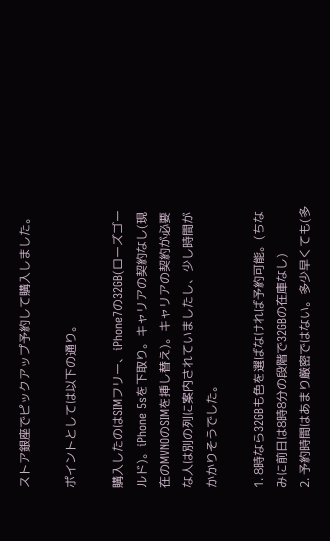ストア銀座でピックアップ予約して購入しました。

ポイントとしては以下の通り。

購入したのはSIMフリー、iPhone7の32GB(ローズゴールド)。iPhone 5sを下取り。キャリアの契約なし(現在のMVNOのSIMを挿し替え)。キャリアの契約が必要な人は別の列に案内されていましたし、少し時間がかかりそうでした。

1. 8時なら32GBも色を選ばなければ予約可能。(ちなみに前日は8時8分の段階で32GBの在庫なし)
2. 予約時間はあまり厳密ではない。多少早くても(多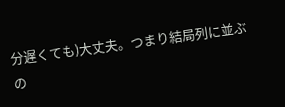分遅くても)大丈夫。つまり結局列に並ぶの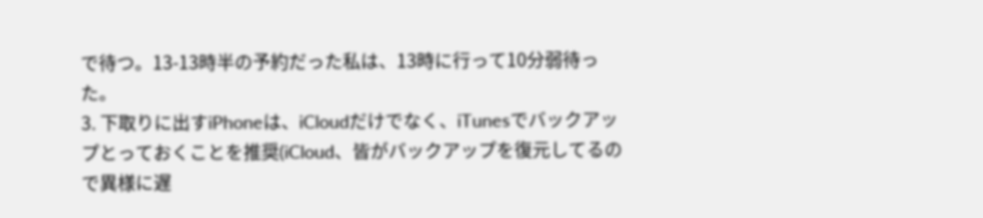で待つ。13-13時半の予約だった私は、13時に行って10分弱待った。
3. 下取りに出すiPhoneは、iCloudだけでなく、iTunesでバックアップとっておくことを推奨(iCloud、皆がバックアップを復元してるので異様に遅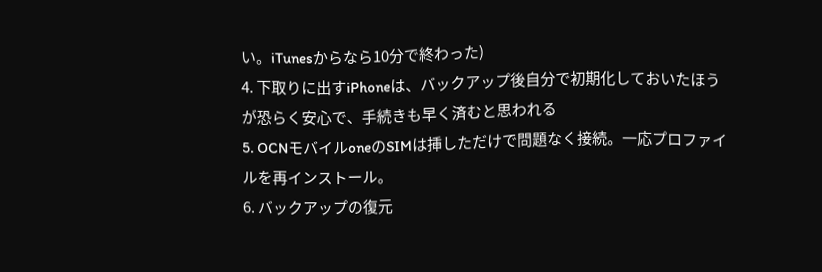い。iTunesからなら10分で終わった)
4. 下取りに出すiPhoneは、バックアップ後自分で初期化しておいたほうが恐らく安心で、手続きも早く済むと思われる
5. OCNモバイルoneのSIMは挿しただけで問題なく接続。一応プロファイルを再インストール。
6. バックアップの復元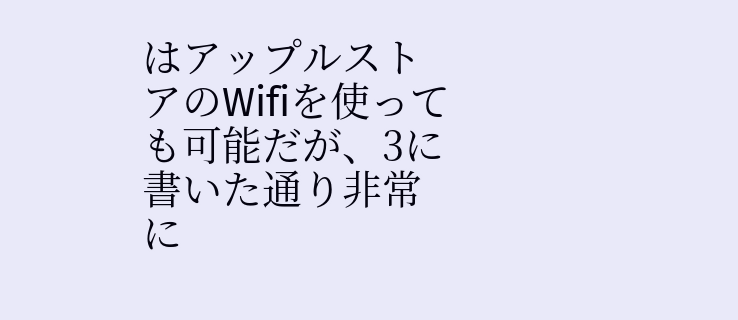はアップルストアのWifiを使っても可能だが、3に書いた通り非常に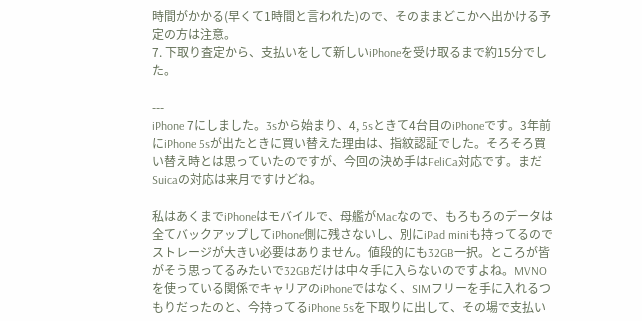時間がかかる(早くて1時間と言われた)ので、そのままどこかへ出かける予定の方は注意。
7. 下取り査定から、支払いをして新しいiPhoneを受け取るまで約15分でした。

---
iPhone 7にしました。3sから始まり、4, 5sときて4台目のiPhoneです。3年前にiPhone 5sが出たときに買い替えた理由は、指紋認証でした。そろそろ買い替え時とは思っていたのですが、今回の決め手はFeliCa対応です。まだSuicaの対応は来月ですけどね。

私はあくまでiPhoneはモバイルで、母艦がMacなので、もろもろのデータは全てバックアップしてiPhone側に残さないし、別にiPad miniも持ってるのでストレージが大きい必要はありません。値段的にも32GB一択。ところが皆がそう思ってるみたいで32GBだけは中々手に入らないのですよね。MVNOを使っている関係でキャリアのiPhoneではなく、SIMフリーを手に入れるつもりだったのと、今持ってるiPhone 5sを下取りに出して、その場で支払い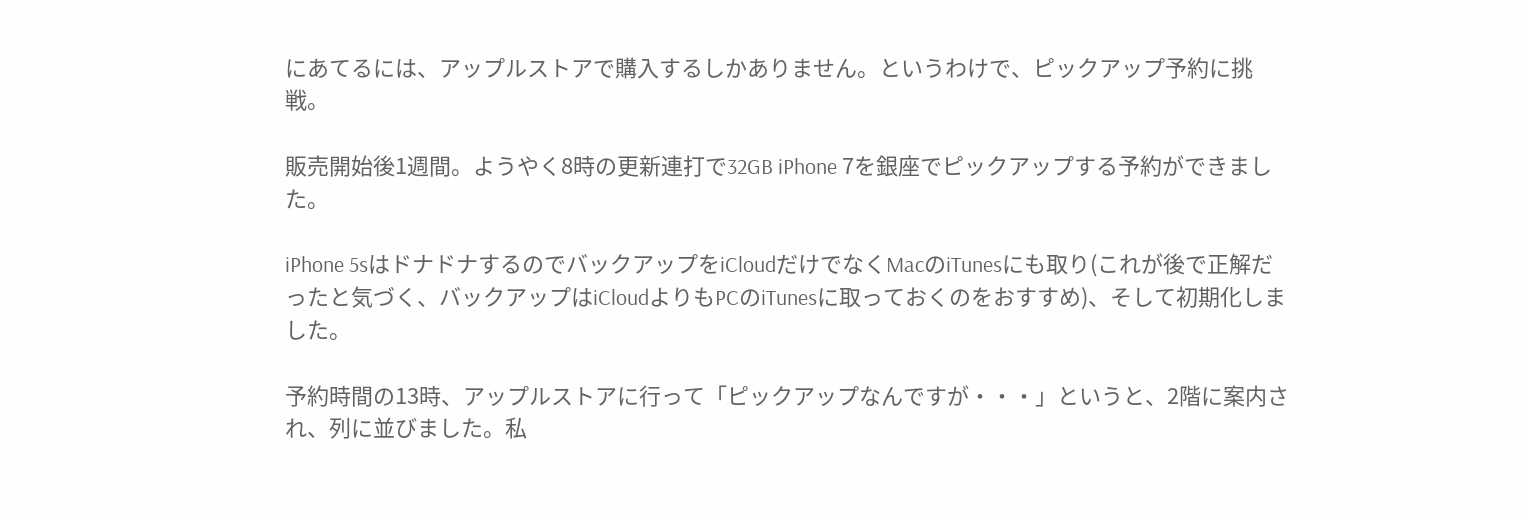にあてるには、アップルストアで購入するしかありません。というわけで、ピックアップ予約に挑戦。

販売開始後1週間。ようやく8時の更新連打で32GB iPhone 7を銀座でピックアップする予約ができました。

iPhone 5sはドナドナするのでバックアップをiCloudだけでなくMacのiTunesにも取り(これが後で正解だったと気づく、バックアップはiCloudよりもPCのiTunesに取っておくのをおすすめ)、そして初期化しました。

予約時間の13時、アップルストアに行って「ピックアップなんですが・・・」というと、2階に案内され、列に並びました。私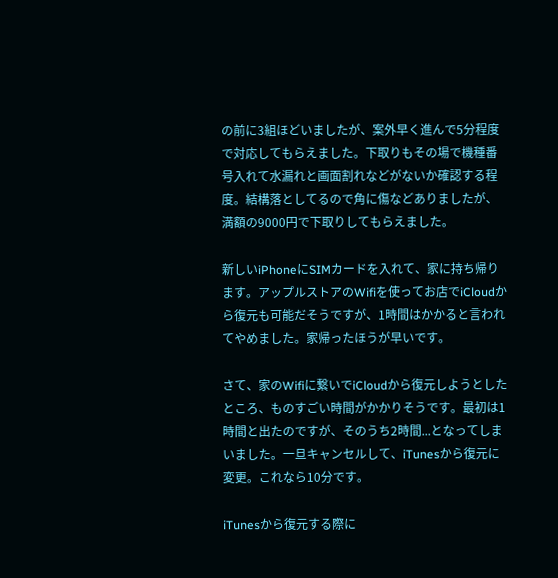の前に3組ほどいましたが、案外早く進んで5分程度で対応してもらえました。下取りもその場で機種番号入れて水漏れと画面割れなどがないか確認する程度。結構落としてるので角に傷などありましたが、満額の9000円で下取りしてもらえました。

新しいiPhoneにSIMカードを入れて、家に持ち帰ります。アップルストアのWifiを使ってお店でiCloudから復元も可能だそうですが、1時間はかかると言われてやめました。家帰ったほうが早いです。

さて、家のWifiに繋いでiCloudから復元しようとしたところ、ものすごい時間がかかりそうです。最初は1時間と出たのですが、そのうち2時間...となってしまいました。一旦キャンセルして、iTunesから復元に変更。これなら10分です。

iTunesから復元する際に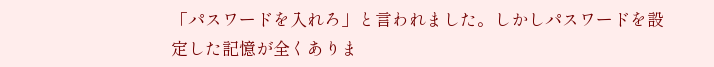「パスワードを入れろ」と言われました。しかしパスワードを設定した記憶が全くありま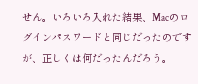せん。いろいろ入れた結果、Macのログインパスワードと同じだったのですが、正しくは何だったんだろう。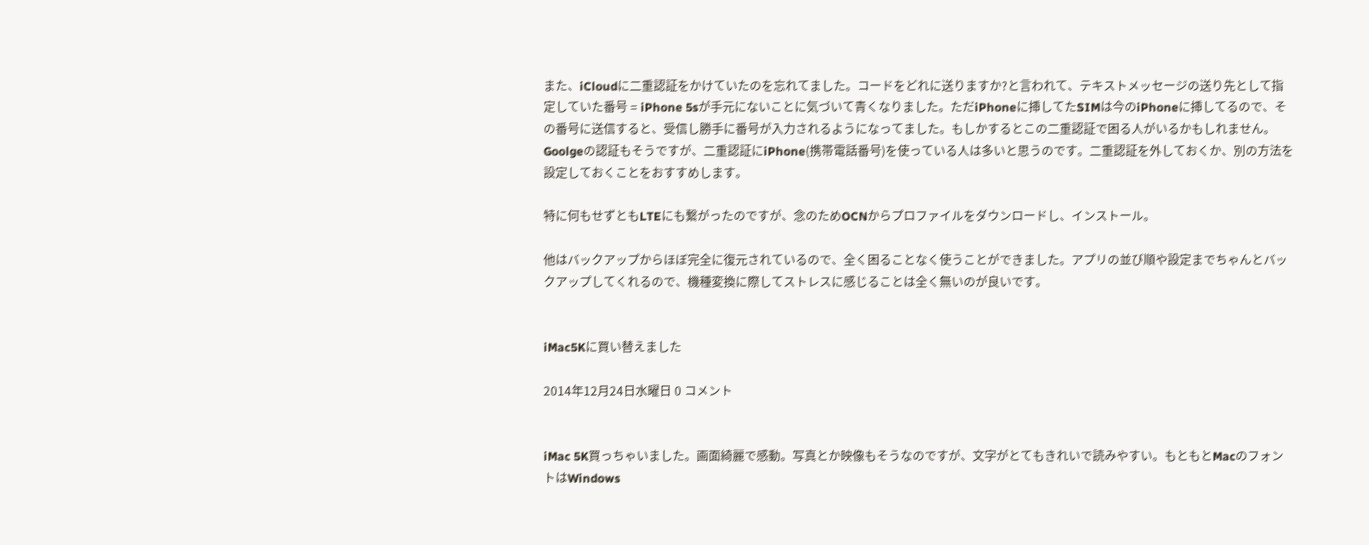また、iCloudに二重認証をかけていたのを忘れてました。コードをどれに送りますか?と言われて、テキストメッセージの送り先として指定していた番号 = iPhone 5sが手元にないことに気づいて青くなりました。ただiPhoneに挿してたSIMは今のiPhoneに挿してるので、その番号に送信すると、受信し勝手に番号が入力されるようになってました。もしかするとこの二重認証で困る人がいるかもしれません。Goolgeの認証もそうですが、二重認証にiPhone(携帯電話番号)を使っている人は多いと思うのです。二重認証を外しておくか、別の方法を設定しておくことをおすすめします。

特に何もせずともLTEにも繋がったのですが、念のためOCNからプロファイルをダウンロードし、インストール。

他はバックアップからほぼ完全に復元されているので、全く困ることなく使うことができました。アプリの並び順や設定までちゃんとバックアップしてくれるので、機種変換に際してストレスに感じることは全く無いのが良いです。


iMac5Kに買い替えました

2014年12月24日水曜日 0 コメント


iMac 5K買っちゃいました。画面綺麗で感動。写真とか映像もそうなのですが、文字がとてもきれいで読みやすい。もともとMacのフォントはWindows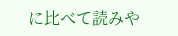に比べて読みや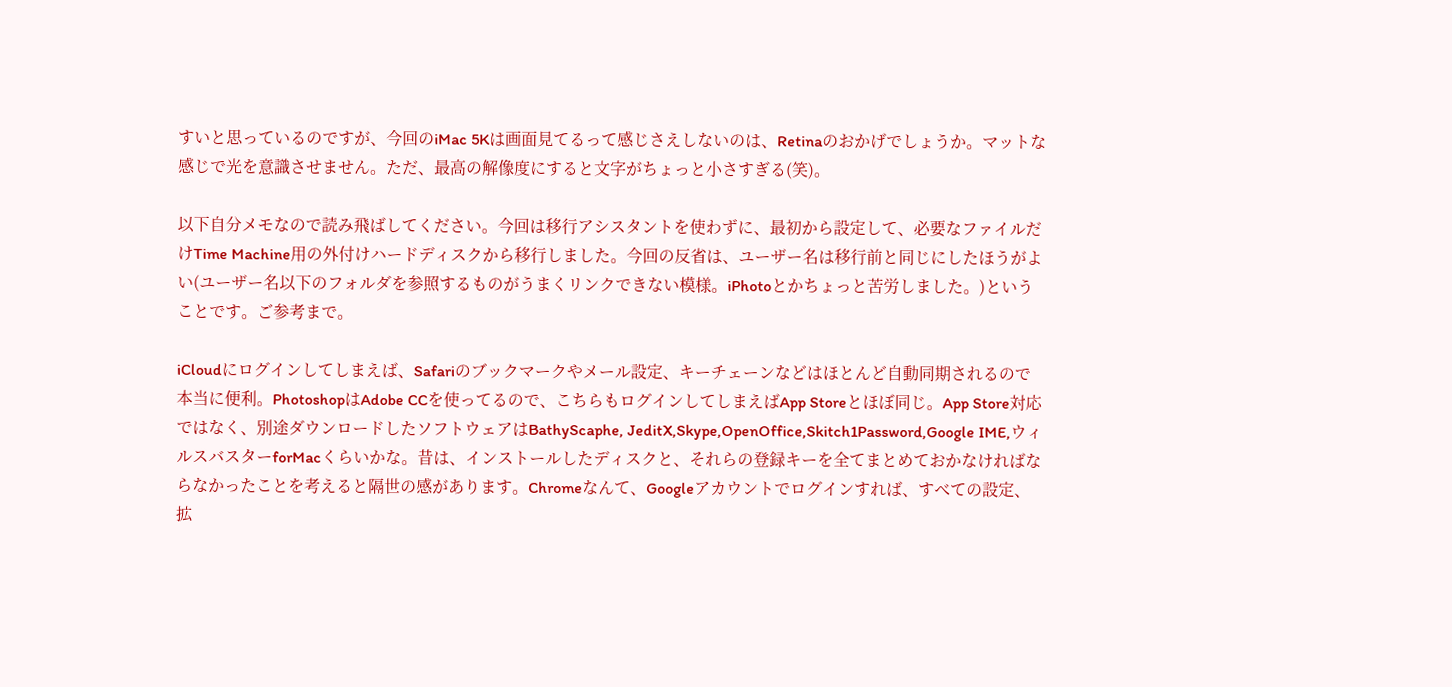すいと思っているのですが、今回のiMac 5Kは画面見てるって感じさえしないのは、Retinaのおかげでしょうか。マットな感じで光を意識させません。ただ、最高の解像度にすると文字がちょっと小さすぎる(笑)。

以下自分メモなので読み飛ばしてください。今回は移行アシスタントを使わずに、最初から設定して、必要なファイルだけTime Machine用の外付けハードディスクから移行しました。今回の反省は、ユーザー名は移行前と同じにしたほうがよい(ユーザー名以下のフォルダを参照するものがうまくリンクできない模様。iPhotoとかちょっと苦労しました。)ということです。ご参考まで。

iCloudにログインしてしまえば、Safariのブックマークやメール設定、キーチェーンなどはほとんど自動同期されるので本当に便利。PhotoshopはAdobe CCを使ってるので、こちらもログインしてしまえばApp Storeとほぼ同じ。App Store対応ではなく、別途ダウンロードしたソフトウェアはBathyScaphe, JeditX,Skype,OpenOffice,Skitch1Password,Google IME,ウィルスバスターforMacくらいかな。昔は、インストールしたディスクと、それらの登録キーを全てまとめておかなければならなかったことを考えると隔世の感があります。Chromeなんて、Googleアカウントでログインすれば、すべての設定、拡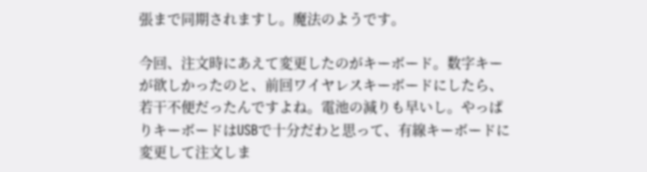張まで同期されますし。魔法のようです。

今回、注文時にあえて変更したのがキーボード。数字キーが欲しかったのと、前回ワイヤレスキーボードにしたら、若干不便だったんですよね。電池の減りも早いし。やっぱりキーボードはUSBで十分だわと思って、有線キーボードに変更して注文しま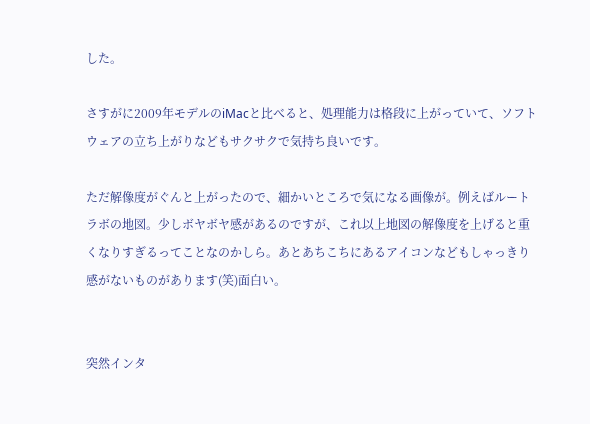した。

さすがに2009年モデルのiMacと比べると、処理能力は格段に上がっていて、ソフトウェアの立ち上がりなどもサクサクで気持ち良いです。

ただ解像度がぐんと上がったので、細かいところで気になる画像が。例えばルートラボの地図。少しボヤボヤ感があるのですが、これ以上地図の解像度を上げると重くなりすぎるってことなのかしら。あとあちこちにあるアイコンなどもしゃっきり感がないものがあります(笑)面白い。


突然インタ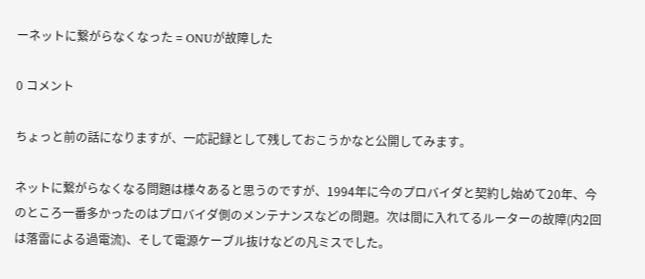ーネットに繋がらなくなった = ONUが故障した

0 コメント

ちょっと前の話になりますが、一応記録として残しておこうかなと公開してみます。

ネットに繋がらなくなる問題は様々あると思うのですが、1994年に今のプロバイダと契約し始めて20年、今のところ一番多かったのはプロバイダ側のメンテナンスなどの問題。次は間に入れてるルーターの故障(内2回は落雷による過電流)、そして電源ケーブル抜けなどの凡ミスでした。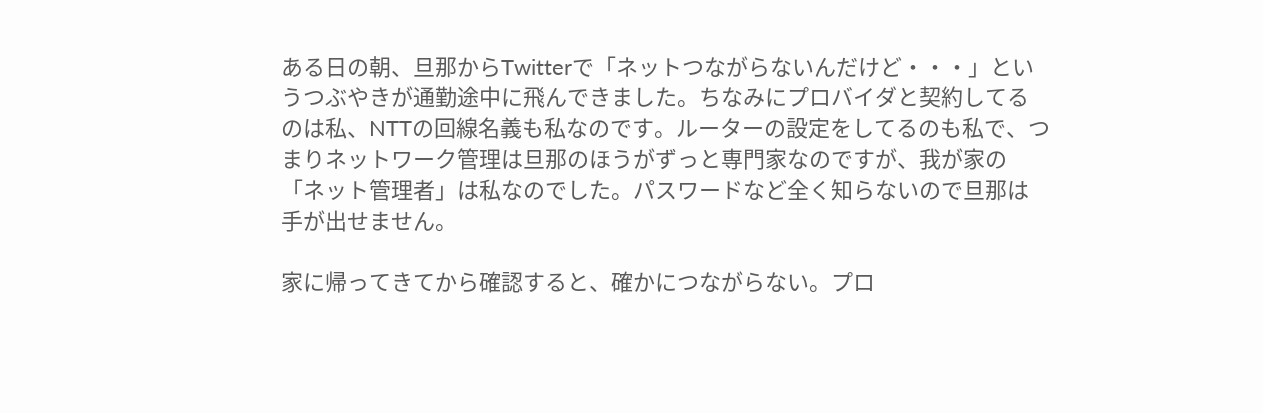ある日の朝、旦那からTwitterで「ネットつながらないんだけど・・・」というつぶやきが通勤途中に飛んできました。ちなみにプロバイダと契約してるのは私、NTTの回線名義も私なのです。ルーターの設定をしてるのも私で、つまりネットワーク管理は旦那のほうがずっと専門家なのですが、我が家の「ネット管理者」は私なのでした。パスワードなど全く知らないので旦那は手が出せません。

家に帰ってきてから確認すると、確かにつながらない。プロ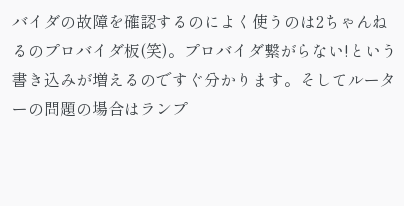バイダの故障を確認するのによく使うのは2ちゃんねるのプロバイダ板(笑)。プロバイダ繋がらない!という書き込みが増えるのですぐ分かります。そしてルーターの問題の場合はランプ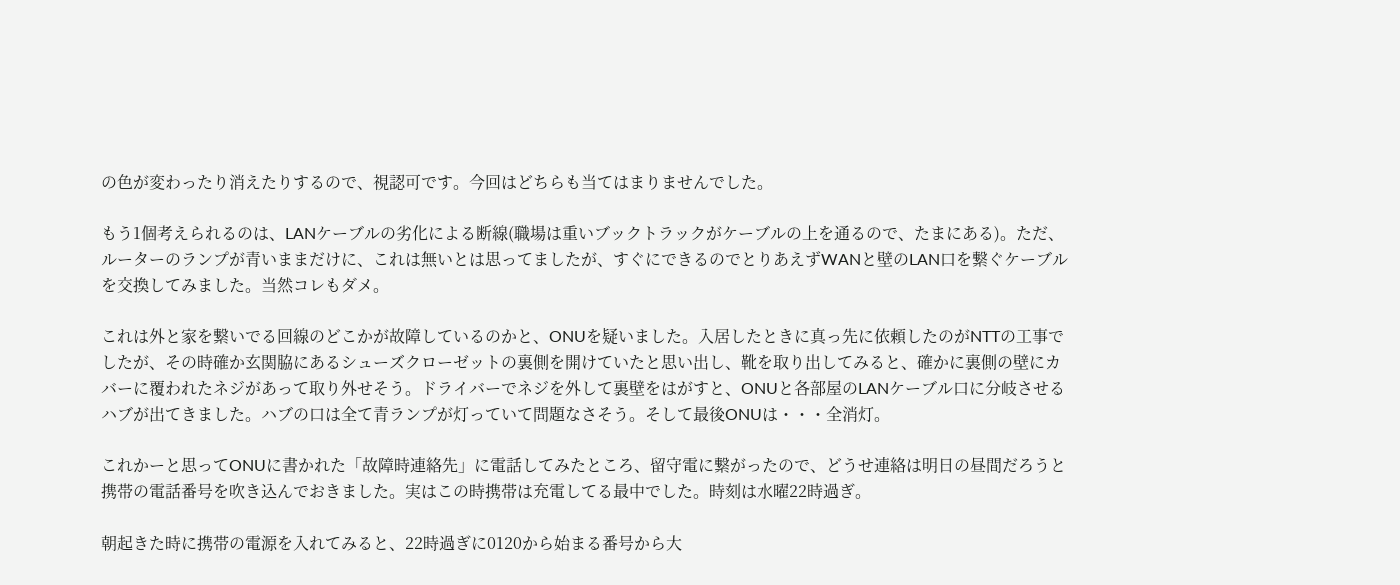の色が変わったり消えたりするので、視認可です。今回はどちらも当てはまりませんでした。

もう1個考えられるのは、LANケーブルの劣化による断線(職場は重いブックトラックがケーブルの上を通るので、たまにある)。ただ、ルーターのランプが青いままだけに、これは無いとは思ってましたが、すぐにできるのでとりあえずWANと壁のLAN口を繋ぐケーブルを交換してみました。当然コレもダメ。

これは外と家を繋いでる回線のどこかが故障しているのかと、ONUを疑いました。入居したときに真っ先に依頼したのがNTTの工事でしたが、その時確か玄関脇にあるシューズクローゼットの裏側を開けていたと思い出し、靴を取り出してみると、確かに裏側の壁にカバーに覆われたネジがあって取り外せそう。ドライバーでネジを外して裏壁をはがすと、ONUと各部屋のLANケーブル口に分岐させるハブが出てきました。ハブの口は全て青ランプが灯っていて問題なさそう。そして最後ONUは・・・全消灯。

これかーと思ってONUに書かれた「故障時連絡先」に電話してみたところ、留守電に繋がったので、どうせ連絡は明日の昼間だろうと携帯の電話番号を吹き込んでおきました。実はこの時携帯は充電してる最中でした。時刻は水曜22時過ぎ。

朝起きた時に携帯の電源を入れてみると、22時過ぎに0120から始まる番号から大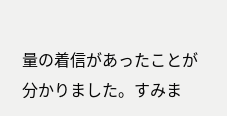量の着信があったことが分かりました。すみま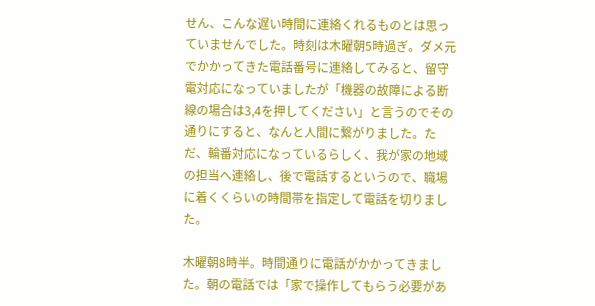せん、こんな遅い時間に連絡くれるものとは思っていませんでした。時刻は木曜朝5時過ぎ。ダメ元でかかってきた電話番号に連絡してみると、留守電対応になっていましたが「機器の故障による断線の場合は3,4を押してください」と言うのでその通りにすると、なんと人間に繋がりました。ただ、輪番対応になっているらしく、我が家の地域の担当へ連絡し、後で電話するというので、職場に着くくらいの時間帯を指定して電話を切りました。

木曜朝8時半。時間通りに電話がかかってきました。朝の電話では「家で操作してもらう必要があ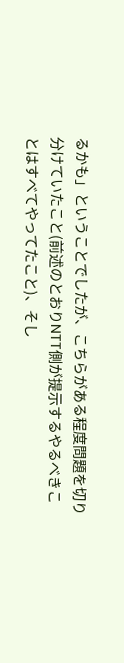るかも」ということでしたが、こちらがある程度問題を切り分けていたこと(前述のとおりNTT側が提示するやるべきことはすべてやってたこと)、そし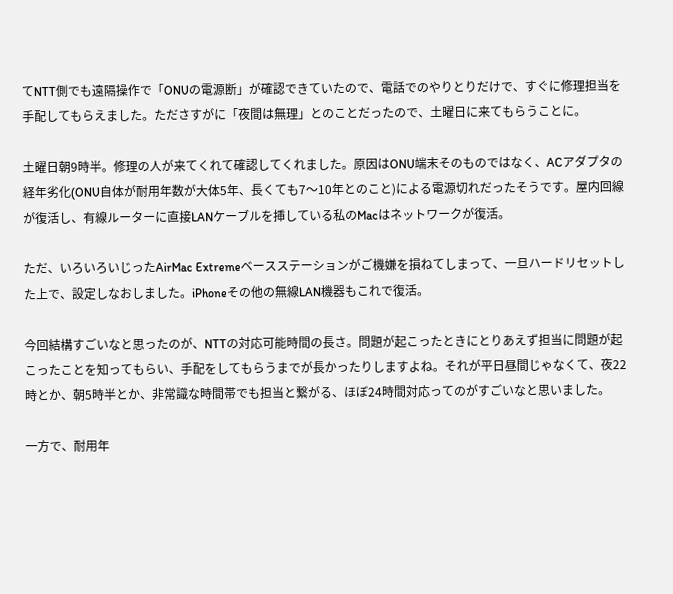てNTT側でも遠隔操作で「ONUの電源断」が確認できていたので、電話でのやりとりだけで、すぐに修理担当を手配してもらえました。たださすがに「夜間は無理」とのことだったので、土曜日に来てもらうことに。

土曜日朝9時半。修理の人が来てくれて確認してくれました。原因はONU端末そのものではなく、ACアダプタの経年劣化(ONU自体が耐用年数が大体5年、長くても7〜10年とのこと)による電源切れだったそうです。屋内回線が復活し、有線ルーターに直接LANケーブルを挿している私のMacはネットワークが復活。

ただ、いろいろいじったAirMac Extremeベースステーションがご機嫌を損ねてしまって、一旦ハードリセットした上で、設定しなおしました。iPhoneその他の無線LAN機器もこれで復活。

今回結構すごいなと思ったのが、NTTの対応可能時間の長さ。問題が起こったときにとりあえず担当に問題が起こったことを知ってもらい、手配をしてもらうまでが長かったりしますよね。それが平日昼間じゃなくて、夜22時とか、朝5時半とか、非常識な時間帯でも担当と繋がる、ほぼ24時間対応ってのがすごいなと思いました。

一方で、耐用年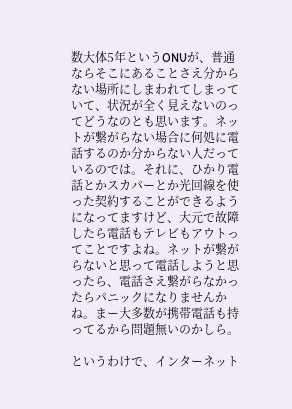数大体5年というONUが、普通ならそこにあることさえ分からない場所にしまわれてしまっていて、状況が全く見えないのってどうなのとも思います。ネットが繋がらない場合に何処に電話するのか分からない人だっているのでは。それに、ひかり電話とかスカパーとか光回線を使った契約することができるようになってますけど、大元で故障したら電話もテレビもアウトってことですよね。ネットが繋がらないと思って電話しようと思ったら、電話さえ繋がらなかったらパニックになりませんかね。まー大多数が携帯電話も持ってるから問題無いのかしら。

というわけで、インターネット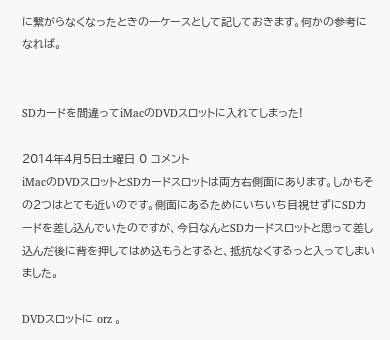に繋がらなくなったときの一ケースとして記しておきます。何かの参考になれば。


SDカードを間違ってiMacのDVDスロットに入れてしまった!

2014年4月5日土曜日 0 コメント
iMacのDVDスロットとSDカードスロットは両方右側面にあります。しかもその2つはとても近いのです。側面にあるためにいちいち目視せずにSDカードを差し込んでいたのですが、今日なんとSDカードスロットと思って差し込んだ後に背を押してはめ込もうとすると、抵抗なくするっと入ってしまいました。

DVDスロットに orz 。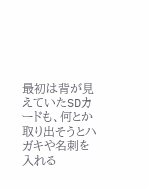最初は背が見えていたSDカードも、何とか取り出そうとハガキや名刺を入れる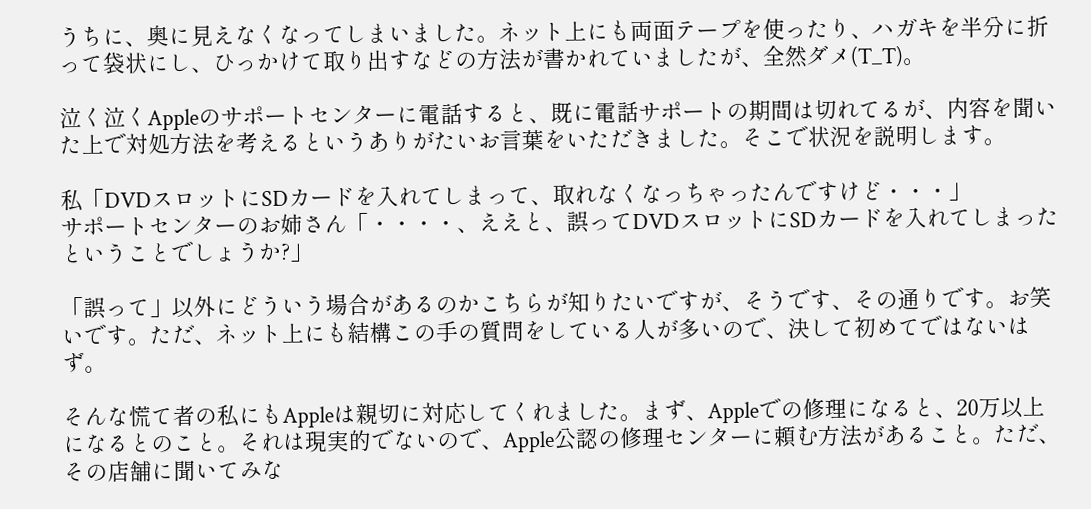うちに、奥に見えなくなってしまいました。ネット上にも両面テープを使ったり、ハガキを半分に折って袋状にし、ひっかけて取り出すなどの方法が書かれていましたが、全然ダメ(T_T)。

泣く泣くAppleのサポートセンターに電話すると、既に電話サポートの期間は切れてるが、内容を聞いた上で対処方法を考えるというありがたいお言葉をいただきました。そこで状況を説明します。

私「DVDスロットにSDカードを入れてしまって、取れなくなっちゃったんですけど・・・」
サポートセンターのお姉さん「・・・・、ええと、誤ってDVDスロットにSDカードを入れてしまったということでしょうか?」

「誤って」以外にどういう場合があるのかこちらが知りたいですが、そうです、その通りです。お笑いです。ただ、ネット上にも結構この手の質問をしている人が多いので、決して初めてではないはず。

そんな慌て者の私にもAppleは親切に対応してくれました。まず、Appleでの修理になると、20万以上になるとのこと。それは現実的でないので、Apple公認の修理センターに頼む方法があること。ただ、その店舗に聞いてみな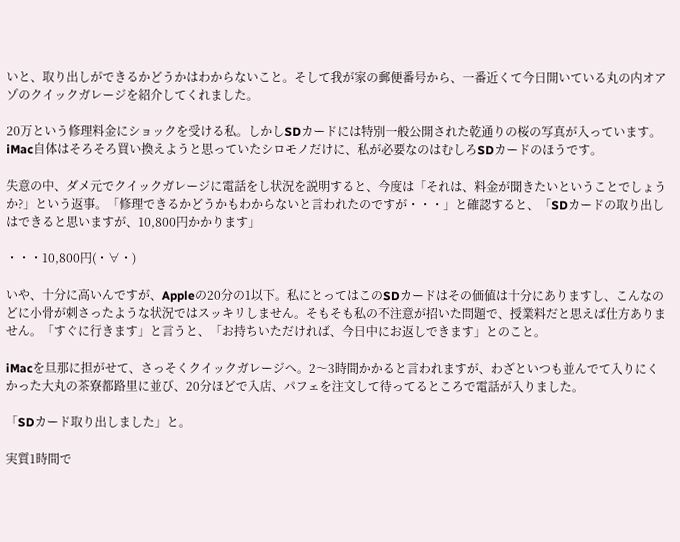いと、取り出しができるかどうかはわからないこと。そして我が家の郵便番号から、一番近くて今日開いている丸の内オアゾのクイックガレージを紹介してくれました。

20万という修理料金にショックを受ける私。しかしSDカードには特別一般公開された乾通りの桜の写真が入っています。iMac自体はそろそろ買い換えようと思っていたシロモノだけに、私が必要なのはむしろSDカードのほうです。

失意の中、ダメ元でクイックガレージに電話をし状況を説明すると、今度は「それは、料金が聞きたいということでしょうか?」という返事。「修理できるかどうかもわからないと言われたのですが・・・」と確認すると、「SDカードの取り出しはできると思いますが、10,800円かかります」

・・・10,800円(・∀・)

いや、十分に高いんですが、Appleの20分の1以下。私にとってはこのSDカードはその価値は十分にありますし、こんなのどに小骨が刺さったような状況ではスッキリしません。そもそも私の不注意が招いた問題で、授業料だと思えば仕方ありません。「すぐに行きます」と言うと、「お持ちいただければ、今日中にお返しできます」とのこと。

iMacを旦那に担がせて、さっそくクイックガレージへ。2〜3時間かかると言われますが、わざといつも並んでて入りにくかった大丸の茶寮都路里に並び、20分ほどで入店、パフェを注文して待ってるところで電話が入りました。

「SDカード取り出しました」と。

実質1時間で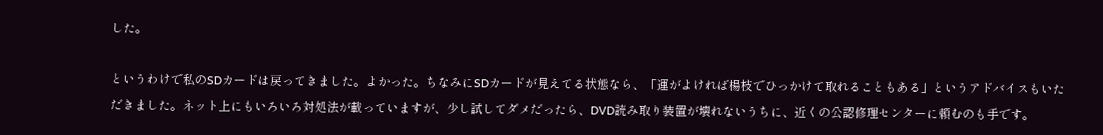した。

というわけで私のSDカードは戻ってきました。よかった。ちなみにSDカードが見えてる状態なら、「運がよければ楊枝でひっかけて取れることもある」というアドバイスもいただきました。ネット上にもいろいろ対処法が載っていますが、少し試してダメだったら、DVD読み取り装置が壊れないうちに、近くの公認修理センターに頼むのも手です。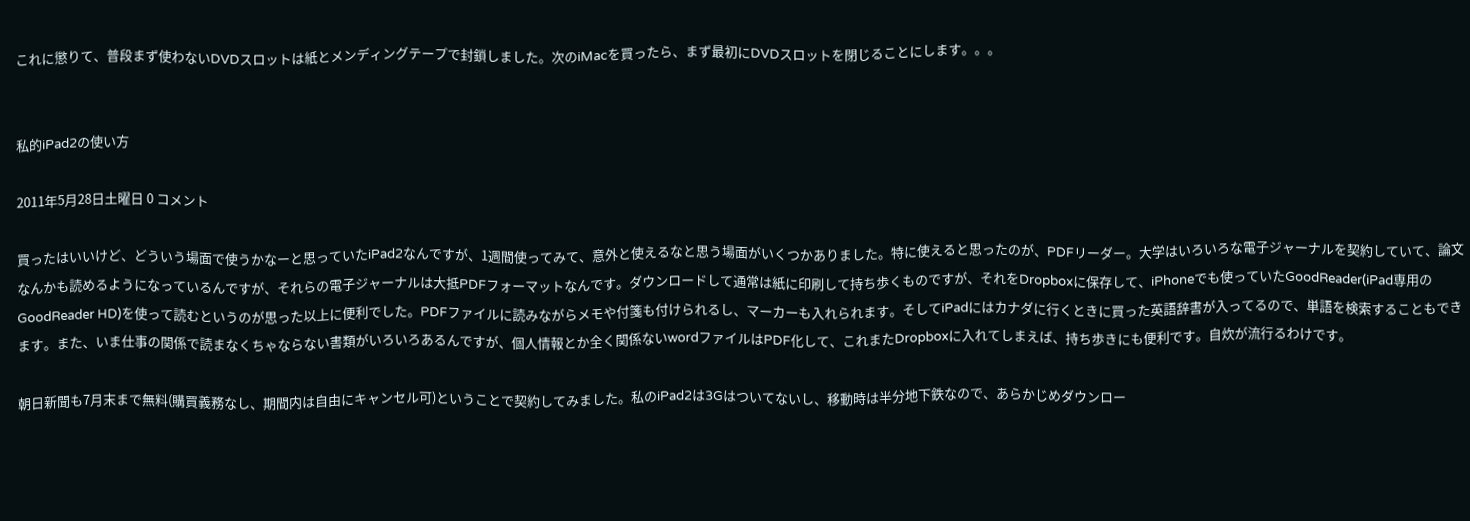これに懲りて、普段まず使わないDVDスロットは紙とメンディングテープで封鎖しました。次のiMacを買ったら、まず最初にDVDスロットを閉じることにします。。。


私的iPad2の使い方

2011年5月28日土曜日 0 コメント

買ったはいいけど、どういう場面で使うかなーと思っていたiPad2なんですが、1週間使ってみて、意外と使えるなと思う場面がいくつかありました。特に使えると思ったのが、PDFリーダー。大学はいろいろな電子ジャーナルを契約していて、論文なんかも読めるようになっているんですが、それらの電子ジャーナルは大抵PDFフォーマットなんです。ダウンロードして通常は紙に印刷して持ち歩くものですが、それをDropboxに保存して、iPhoneでも使っていたGoodReader(iPad専用のGoodReader HD)を使って読むというのが思った以上に便利でした。PDFファイルに読みながらメモや付箋も付けられるし、マーカーも入れられます。そしてiPadにはカナダに行くときに買った英語辞書が入ってるので、単語を検索することもできます。また、いま仕事の関係で読まなくちゃならない書類がいろいろあるんですが、個人情報とか全く関係ないwordファイルはPDF化して、これまたDropboxに入れてしまえば、持ち歩きにも便利です。自炊が流行るわけです。

朝日新聞も7月末まで無料(購買義務なし、期間内は自由にキャンセル可)ということで契約してみました。私のiPad2は3Gはついてないし、移動時は半分地下鉄なので、あらかじめダウンロー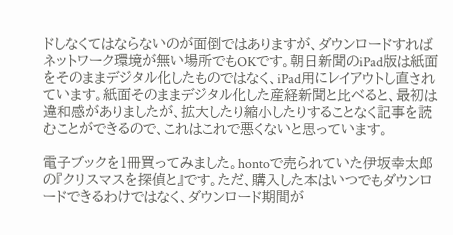ドしなくてはならないのが面倒ではありますが、ダウンロードすればネットワーク環境が無い場所でもOKです。朝日新聞のiPad版は紙面をそのままデジタル化したものではなく、iPad用にレイアウトし直されています。紙面そのままデジタル化した産経新聞と比べると、最初は違和感がありましたが、拡大したり縮小したりすることなく記事を読むことができるので、これはこれで悪くないと思っています。

電子ブックを1冊買ってみました。hontoで売られていた伊坂幸太郎の『クリスマスを探偵と』です。ただ、購入した本はいつでもダウンロードできるわけではなく、ダウンロード期間が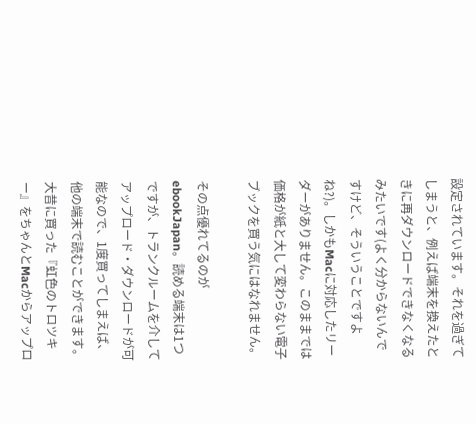設定されています。それを過ぎてしまうと、例えば端末を換えたときに再ダウンロードできなくなるみたいです(よく分からないんですけど、そういうことですよね?)。しかもMacに対応したリーダーがありません。このままでは価格が紙と大して変わらない電子ブックを買う気にはなれません。

その点優れてるのがebookJapan。読める端末は1つですが、トランクルームを介してアップロード・ダウンロードが可能なので、1度買ってしまえば、他の端末で読むことができます。大昔に買った『虹色のトロツキー』をちゃんとMacからアップロ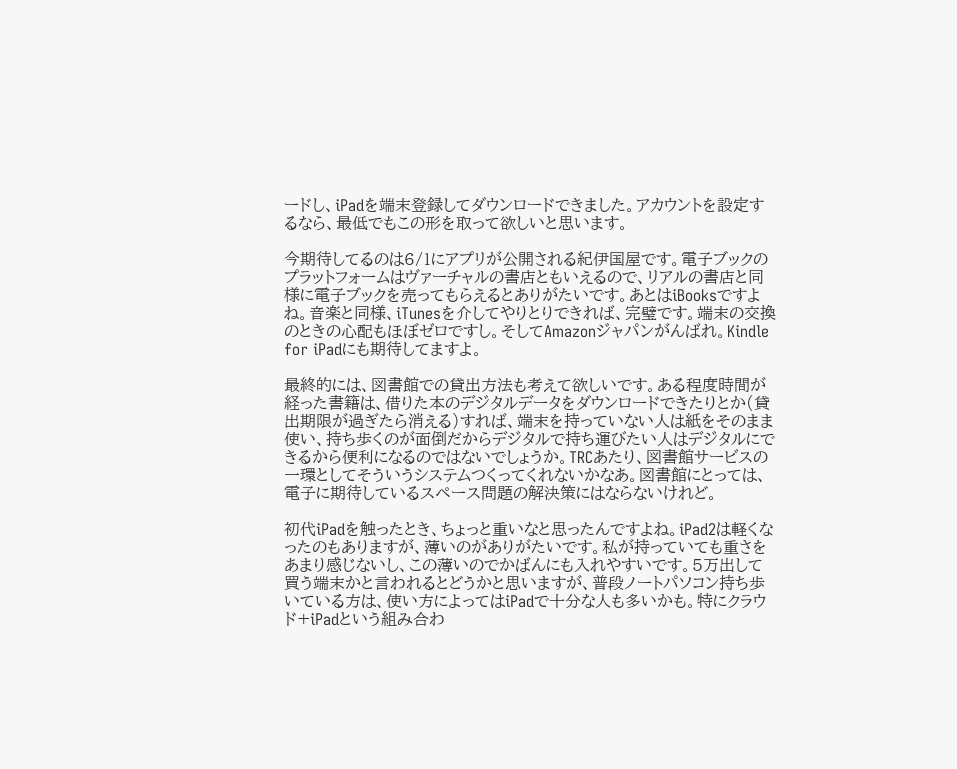ードし、iPadを端末登録してダウンロードできました。アカウントを設定するなら、最低でもこの形を取って欲しいと思います。

今期待してるのは6/1にアプリが公開される紀伊国屋です。電子ブックのプラットフォームはヴァーチャルの書店ともいえるので、リアルの書店と同様に電子ブックを売ってもらえるとありがたいです。あとはiBooksですよね。音楽と同様、iTunesを介してやりとりできれば、完璧です。端末の交換のときの心配もほぼゼロですし。そしてAmazonジャパンがんばれ。Kindle for iPadにも期待してますよ。

最終的には、図書館での貸出方法も考えて欲しいです。ある程度時間が経った書籍は、借りた本のデジタルデータをダウンロードできたりとか(貸出期限が過ぎたら消える)すれば、端末を持っていない人は紙をそのまま使い、持ち歩くのが面倒だからデジタルで持ち運びたい人はデジタルにできるから便利になるのではないでしょうか。TRCあたり、図書館サービスの一環としてそういうシステムつくってくれないかなあ。図書館にとっては、電子に期待しているスペース問題の解決策にはならないけれど。

初代iPadを触ったとき、ちょっと重いなと思ったんですよね。iPad2は軽くなったのもありますが、薄いのがありがたいです。私が持っていても重さをあまり感じないし、この薄いのでかばんにも入れやすいです。5万出して買う端末かと言われるとどうかと思いますが、普段ノートパソコン持ち歩いている方は、使い方によってはiPadで十分な人も多いかも。特にクラウド+iPadという組み合わ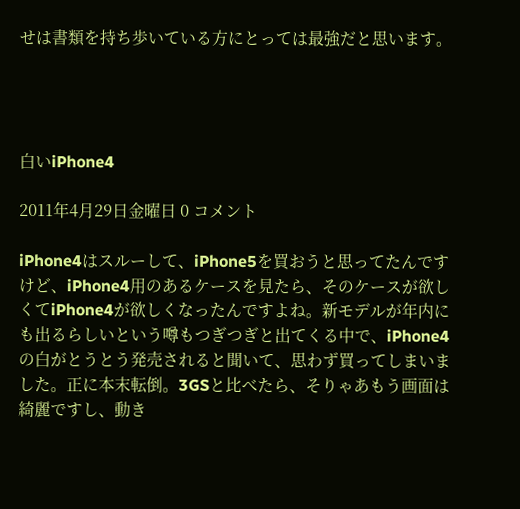せは書類を持ち歩いている方にとっては最強だと思います。




白いiPhone4

2011年4月29日金曜日 0 コメント

iPhone4はスルーして、iPhone5を買おうと思ってたんですけど、iPhone4用のあるケースを見たら、そのケースが欲しくてiPhone4が欲しくなったんですよね。新モデルが年内にも出るらしいという噂もつぎつぎと出てくる中で、iPhone4の白がとうとう発売されると聞いて、思わず買ってしまいました。正に本末転倒。3GSと比べたら、そりゃあもう画面は綺麗ですし、動き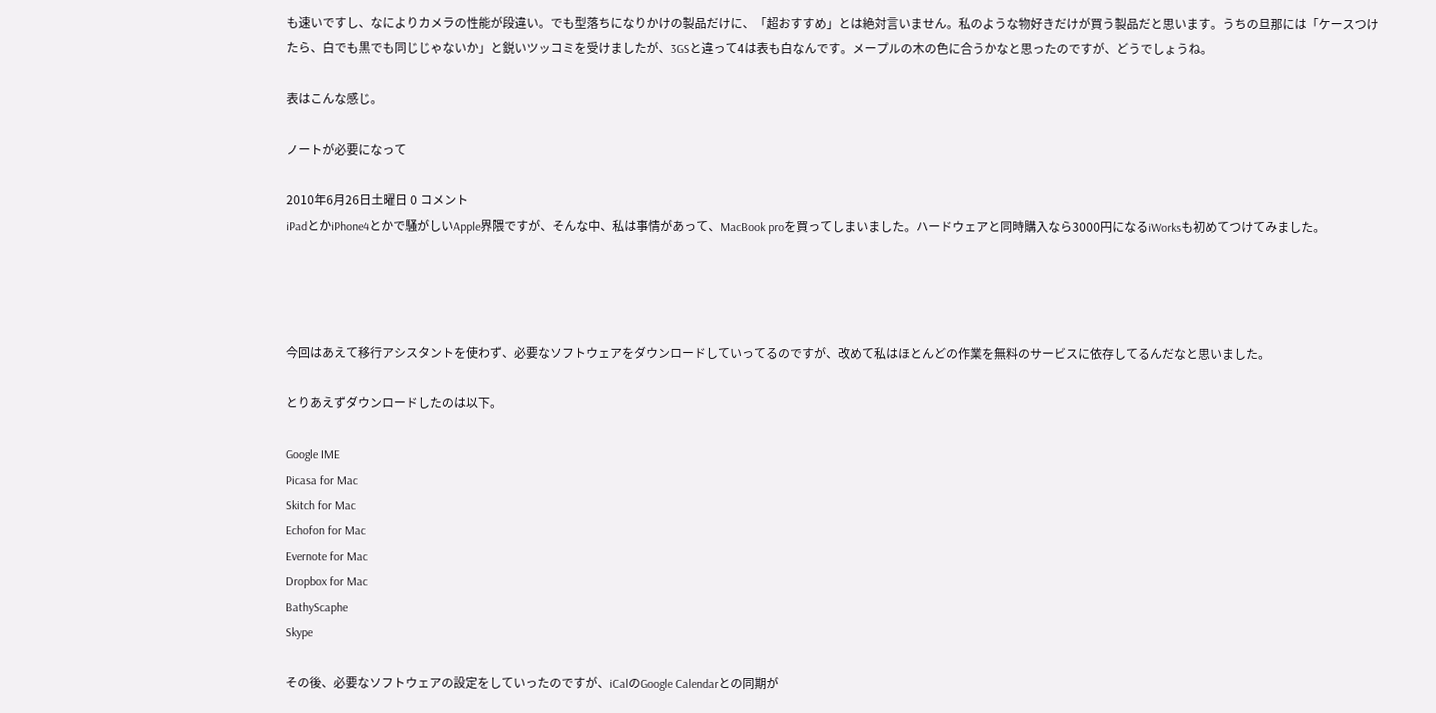も速いですし、なによりカメラの性能が段違い。でも型落ちになりかけの製品だけに、「超おすすめ」とは絶対言いません。私のような物好きだけが買う製品だと思います。うちの旦那には「ケースつけたら、白でも黒でも同じじゃないか」と鋭いツッコミを受けましたが、3GSと違って4は表も白なんです。メープルの木の色に合うかなと思ったのですが、どうでしょうね。

表はこんな感じ。

ノートが必要になって

2010年6月26日土曜日 0 コメント
iPadとかiPhone4とかで騒がしいApple界隈ですが、そんな中、私は事情があって、MacBook proを買ってしまいました。ハードウェアと同時購入なら3000円になるiWorksも初めてつけてみました。




今回はあえて移行アシスタントを使わず、必要なソフトウェアをダウンロードしていってるのですが、改めて私はほとんどの作業を無料のサービスに依存してるんだなと思いました。

とりあえずダウンロードしたのは以下。

Google IME
Picasa for Mac
Skitch for Mac
Echofon for Mac
Evernote for Mac
Dropbox for Mac
BathyScaphe
Skype

その後、必要なソフトウェアの設定をしていったのですが、iCalのGoogle Calendarとの同期が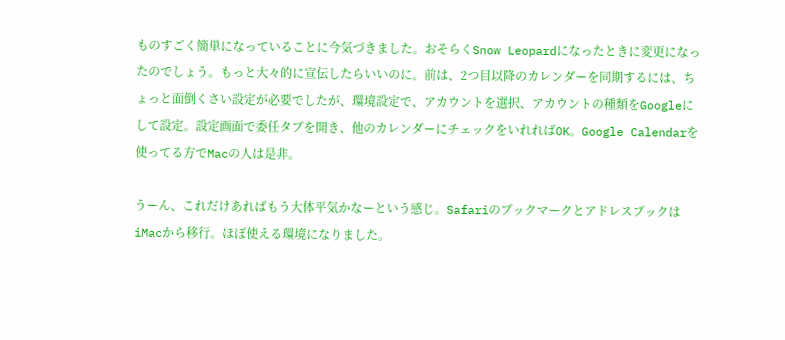ものすごく簡単になっていることに今気づきました。おそらくSnow Leopardになったときに変更になったのでしょう。もっと大々的に宣伝したらいいのに。前は、2つ目以降のカレンダーを同期するには、ちょっと面倒くさい設定が必要でしたが、環境設定で、アカウントを選択、アカウントの種類をGoogleにして設定。設定画面で委任タブを開き、他のカレンダーにチェックをいれればOK。Google Calendarを使ってる方でMacの人は是非。

うーん、これだけあればもう大体平気かなーという感じ。SafariのブックマークとアドレスブックはiMacから移行。ほぼ使える環境になりました。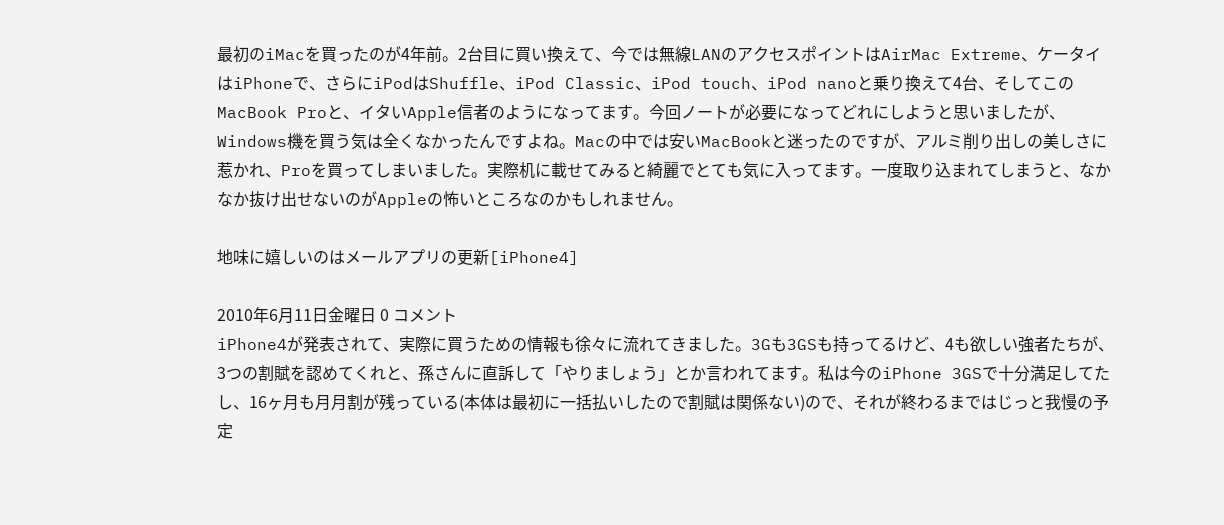最初のiMacを買ったのが4年前。2台目に買い換えて、今では無線LANのアクセスポイントはAirMac Extreme、ケータイはiPhoneで、さらにiPodはShuffle、iPod Classic、iPod touch、iPod nanoと乗り換えて4台、そしてこのMacBook Proと、イタいApple信者のようになってます。今回ノートが必要になってどれにしようと思いましたが、Windows機を買う気は全くなかったんですよね。Macの中では安いMacBookと迷ったのですが、アルミ削り出しの美しさに惹かれ、Proを買ってしまいました。実際机に載せてみると綺麗でとても気に入ってます。一度取り込まれてしまうと、なかなか抜け出せないのがAppleの怖いところなのかもしれません。

地味に嬉しいのはメールアプリの更新[iPhone4]

2010年6月11日金曜日 0 コメント
iPhone4が発表されて、実際に買うための情報も徐々に流れてきました。3Gも3GSも持ってるけど、4も欲しい強者たちが、3つの割賦を認めてくれと、孫さんに直訴して「やりましょう」とか言われてます。私は今のiPhone 3GSで十分満足してたし、16ヶ月も月月割が残っている(本体は最初に一括払いしたので割賦は関係ない)ので、それが終わるまではじっと我慢の予定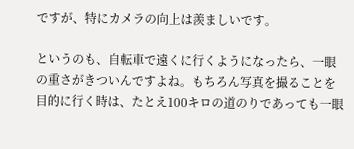ですが、特にカメラの向上は羨ましいです。

というのも、自転車で遠くに行くようになったら、一眼の重さがきついんですよね。もちろん写真を撮ることを目的に行く時は、たとえ100キロの道のりであっても一眼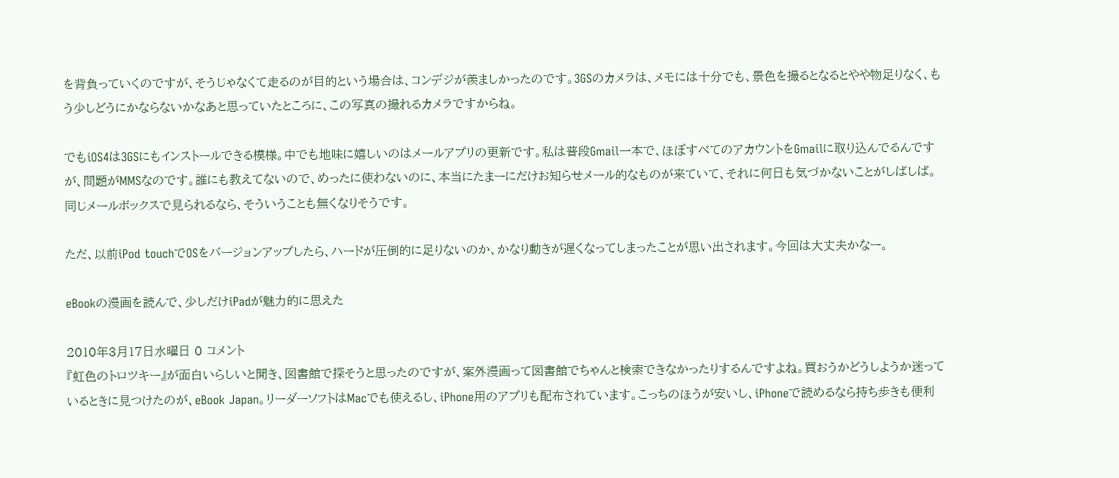を背負っていくのですが、そうじゃなくて走るのが目的という場合は、コンデジが羨ましかったのです。3GSのカメラは、メモには十分でも、景色を撮るとなるとやや物足りなく、もう少しどうにかならないかなあと思っていたところに、この写真の撮れるカメラですからね。

でもiOS4は3GSにもインストールできる模様。中でも地味に嬉しいのはメールアプリの更新です。私は普段Gmail一本で、ほぼすべてのアカウントをGmailに取り込んでるんですが、問題がMMSなのです。誰にも教えてないので、めったに使わないのに、本当にたまーにだけお知らせメール的なものが来ていて、それに何日も気づかないことがしばしば。同じメールボックスで見られるなら、そういうことも無くなりそうです。

ただ、以前iPod touchでOSをバージョンアップしたら、ハードが圧倒的に足りないのか、かなり動きが遅くなってしまったことが思い出されます。今回は大丈夫かなー。

eBookの漫画を読んで、少しだけiPadが魅力的に思えた

2010年3月17日水曜日 0 コメント
『虹色のトロツキー』が面白いらしいと聞き、図書館で探そうと思ったのですが、案外漫画って図書館でちゃんと検索できなかったりするんですよね。買おうかどうしようか迷っているときに見つけたのが、eBook Japan。リーダーソフトはMacでも使えるし、iPhone用のアプリも配布されています。こっちのほうが安いし、iPhoneで読めるなら持ち歩きも便利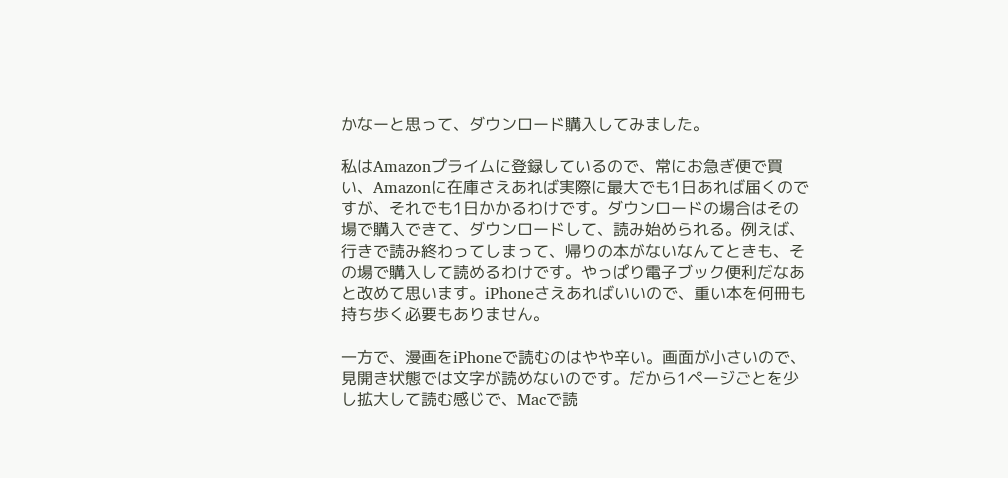かなーと思って、ダウンロード購入してみました。

私はAmazonプライムに登録しているので、常にお急ぎ便で買い、Amazonに在庫さえあれば実際に最大でも1日あれば届くのですが、それでも1日かかるわけです。ダウンロードの場合はその場で購入できて、ダウンロードして、読み始められる。例えば、行きで読み終わってしまって、帰りの本がないなんてときも、その場で購入して読めるわけです。やっぱり電子ブック便利だなあと改めて思います。iPhoneさえあればいいので、重い本を何冊も持ち歩く必要もありません。

一方で、漫画をiPhoneで読むのはやや辛い。画面が小さいので、見開き状態では文字が読めないのです。だから1ページごとを少し拡大して読む感じで、Macで読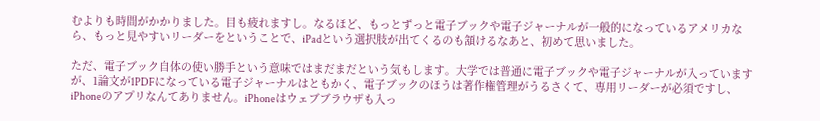むよりも時間がかかりました。目も疲れますし。なるほど、もっとずっと電子ブックや電子ジャーナルが一般的になっているアメリカなら、もっと見やすいリーダーをということで、iPadという選択肢が出てくるのも頷けるなあと、初めて思いました。

ただ、電子ブック自体の使い勝手という意味ではまだまだという気もします。大学では普通に電子ブックや電子ジャーナルが入っていますが、1論文が1PDFになっている電子ジャーナルはともかく、電子ブックのほうは著作権管理がうるさくて、専用リーダーが必須ですし、iPhoneのアプリなんてありません。iPhoneはウェブブラウザも入っ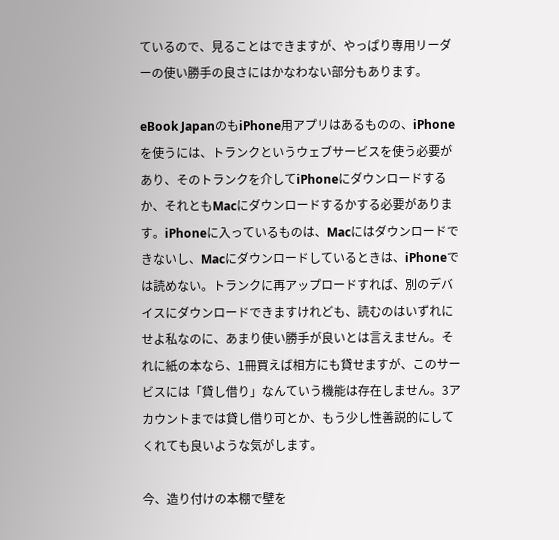ているので、見ることはできますが、やっぱり専用リーダーの使い勝手の良さにはかなわない部分もあります。

eBook JapanのもiPhone用アプリはあるものの、iPhoneを使うには、トランクというウェブサービスを使う必要があり、そのトランクを介してiPhoneにダウンロードするか、それともMacにダウンロードするかする必要があります。iPhoneに入っているものは、Macにはダウンロードできないし、Macにダウンロードしているときは、iPhoneでは読めない。トランクに再アップロードすれば、別のデバイスにダウンロードできますけれども、読むのはいずれにせよ私なのに、あまり使い勝手が良いとは言えません。それに紙の本なら、1冊買えば相方にも貸せますが、このサービスには「貸し借り」なんていう機能は存在しません。3アカウントまでは貸し借り可とか、もう少し性善説的にしてくれても良いような気がします。

今、造り付けの本棚で壁を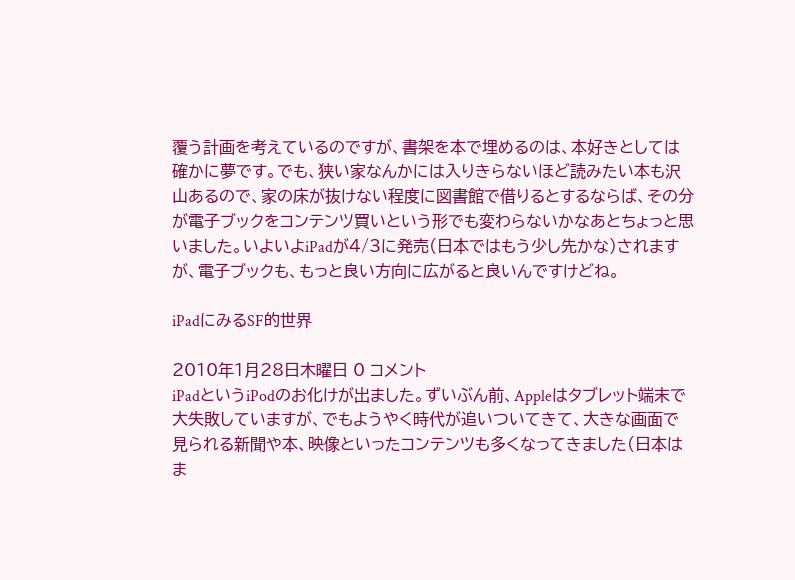覆う計画を考えているのですが、書架を本で埋めるのは、本好きとしては確かに夢です。でも、狭い家なんかには入りきらないほど読みたい本も沢山あるので、家の床が抜けない程度に図書館で借りるとするならば、その分が電子ブックをコンテンツ買いという形でも変わらないかなあとちょっと思いました。いよいよiPadが4/3に発売(日本ではもう少し先かな)されますが、電子ブックも、もっと良い方向に広がると良いんですけどね。

iPadにみるSF的世界

2010年1月28日木曜日 0 コメント
iPadというiPodのお化けが出ました。ずいぶん前、Appleはタブレット端末で大失敗していますが、でもようやく時代が追いついてきて、大きな画面で見られる新聞や本、映像といったコンテンツも多くなってきました(日本はま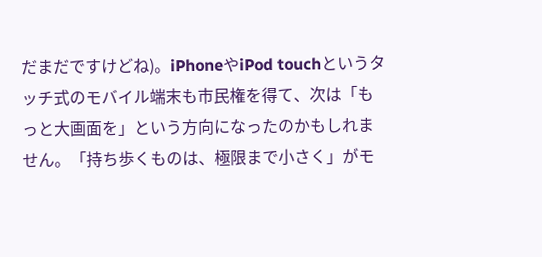だまだですけどね)。iPhoneやiPod touchというタッチ式のモバイル端末も市民権を得て、次は「もっと大画面を」という方向になったのかもしれません。「持ち歩くものは、極限まで小さく」がモ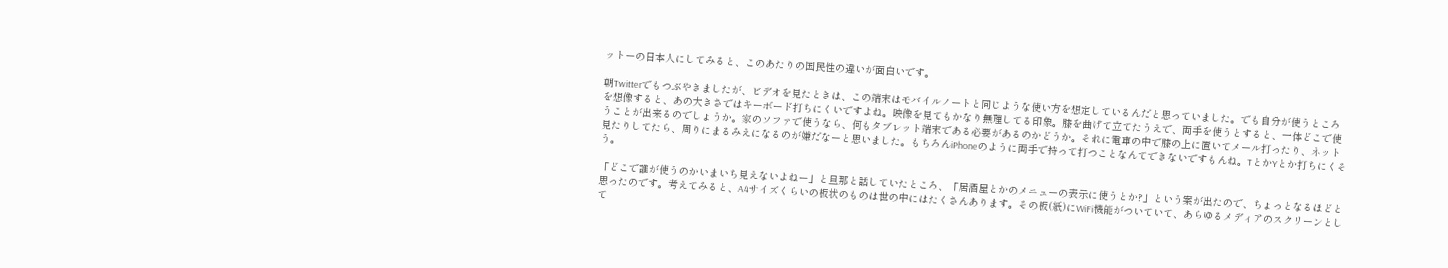ットーの日本人にしてみると、このあたりの国民性の違いが面白いです。

朝Twitterでもつぶやきましたが、ビデオを見たときは、この端末はモバイルノートと同じような使い方を想定しているんだと思っていました。でも自分が使うところを想像すると、あの大きさではキーボード打ちにくいですよね。映像を見てもかなり無理してる印象。膝を曲げて立てたうえで、両手を使うとすると、一体どこで使うことが出来るのでしょうか。家のソファで使うなら、何もタブレット端末である必要があるのかどうか。それに電車の中で膝の上に置いてメール打ったり、ネット見たりしてたら、周りにまるみえになるのが嫌だなーと思いました。もちろんiPhoneのように両手で持って打つことなんてできないですもんね。TとかYとか打ちにくそう。

「どこで誰が使うのかいまいち見えないよねー」と旦那と話していたところ、「居酒屋とかのメニューの表示に使うとか?」という案が出たので、ちょっとなるほどと思ったのです。考えてみると、A4サイズくらいの板状のものは世の中にはたくさんあります。その板(紙)にWiFi機能がついていて、あらゆるメディアのスクリーンとして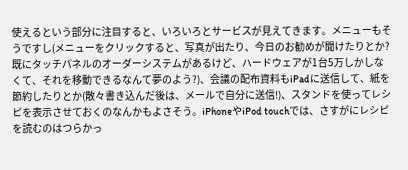使えるという部分に注目すると、いろいろとサービスが見えてきます。メニューもそうですし(メニューをクリックすると、写真が出たり、今日のお勧めが聞けたりとか?既にタッチパネルのオーダーシステムがあるけど、ハードウェアが1台5万しかしなくて、それを移動できるなんて夢のよう?)、会議の配布資料もiPadに送信して、紙を節約したりとか(散々書き込んだ後は、メールで自分に送信!)、スタンドを使ってレシピを表示させておくのなんかもよさそう。iPhoneやiPod touchでは、さすがにレシピを読むのはつらかっ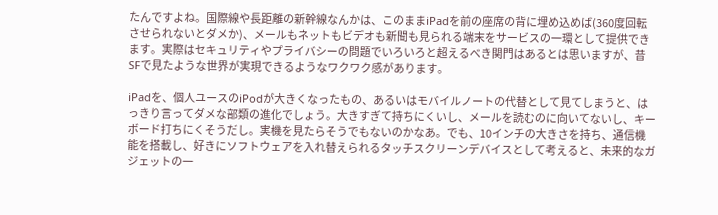たんですよね。国際線や長距離の新幹線なんかは、このままiPadを前の座席の背に埋め込めば(360度回転させられないとダメか)、メールもネットもビデオも新聞も見られる端末をサービスの一環として提供できます。実際はセキュリティやプライバシーの問題でいろいろと超えるべき関門はあるとは思いますが、昔SFで見たような世界が実現できるようなワクワク感があります。

iPadを、個人ユースのiPodが大きくなったもの、あるいはモバイルノートの代替として見てしまうと、はっきり言ってダメな部類の進化でしょう。大きすぎて持ちにくいし、メールを読むのに向いてないし、キーボード打ちにくそうだし。実機を見たらそうでもないのかなあ。でも、10インチの大きさを持ち、通信機能を搭載し、好きにソフトウェアを入れ替えられるタッチスクリーンデバイスとして考えると、未来的なガジェットの一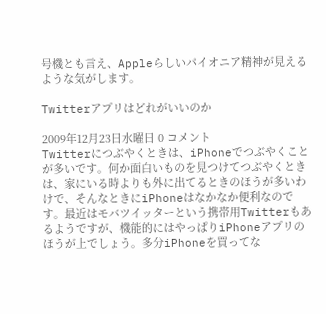号機とも言え、Appleらしいパイオニア精神が見えるような気がします。

Twitterアプリはどれがいいのか

2009年12月23日水曜日 0 コメント
Twitterにつぶやくときは、iPhoneでつぶやくことが多いです。何か面白いものを見つけてつぶやくときは、家にいる時よりも外に出てるときのほうが多いわけで、そんなときにiPhoneはなかなか便利なのです。最近はモバツイッターという携帯用Twitterもあるようですが、機能的にはやっぱりiPhoneアプリのほうが上でしょう。多分iPhoneを買ってな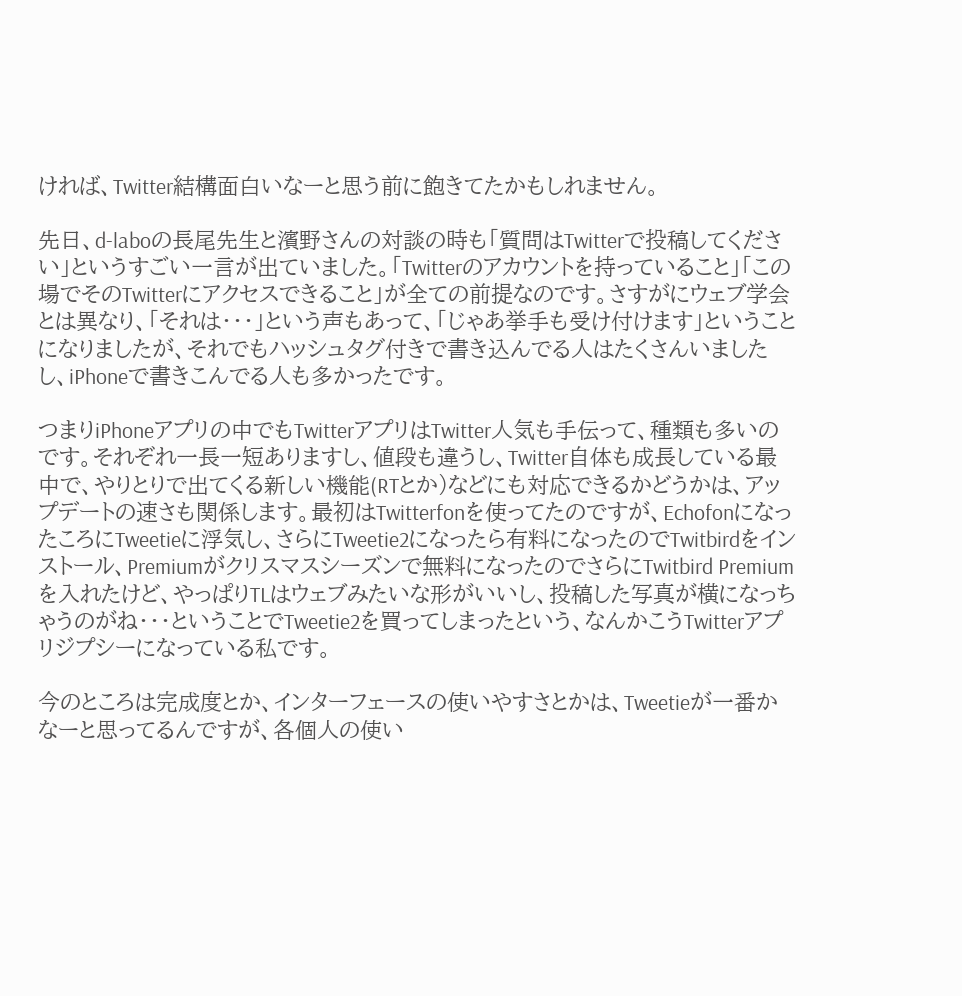ければ、Twitter結構面白いなーと思う前に飽きてたかもしれません。

先日、d-laboの長尾先生と濱野さんの対談の時も「質問はTwitterで投稿してください」というすごい一言が出ていました。「Twitterのアカウントを持っていること」「この場でそのTwitterにアクセスできること」が全ての前提なのです。さすがにウェブ学会とは異なり、「それは・・・」という声もあって、「じゃあ挙手も受け付けます」ということになりましたが、それでもハッシュタグ付きで書き込んでる人はたくさんいましたし、iPhoneで書きこんでる人も多かったです。

つまりiPhoneアプリの中でもTwitterアプリはTwitter人気も手伝って、種類も多いのです。それぞれ一長一短ありますし、値段も違うし、Twitter自体も成長している最中で、やりとりで出てくる新しい機能(RTとか)などにも対応できるかどうかは、アップデートの速さも関係します。最初はTwitterfonを使ってたのですが、EchofonになったころにTweetieに浮気し、さらにTweetie2になったら有料になったのでTwitbirdをインストール、Premiumがクリスマスシーズンで無料になったのでさらにTwitbird Premiumを入れたけど、やっぱりTLはウェブみたいな形がいいし、投稿した写真が横になっちゃうのがね・・・ということでTweetie2を買ってしまったという、なんかこうTwitterアプリジプシーになっている私です。

今のところは完成度とか、インターフェースの使いやすさとかは、Tweetieが一番かなーと思ってるんですが、各個人の使い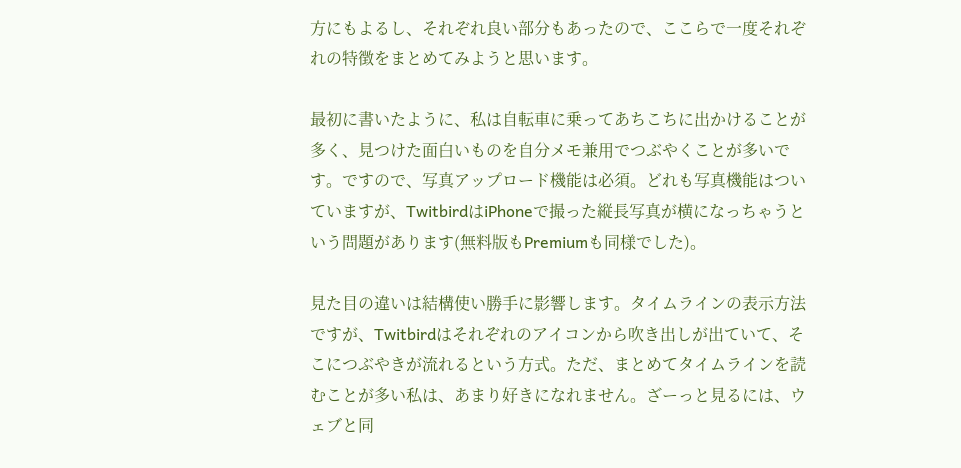方にもよるし、それぞれ良い部分もあったので、ここらで一度それぞれの特徴をまとめてみようと思います。

最初に書いたように、私は自転車に乗ってあちこちに出かけることが多く、見つけた面白いものを自分メモ兼用でつぶやくことが多いです。ですので、写真アップロード機能は必須。どれも写真機能はついていますが、TwitbirdはiPhoneで撮った縦長写真が横になっちゃうという問題があります(無料版もPremiumも同様でした)。

見た目の違いは結構使い勝手に影響します。タイムラインの表示方法ですが、Twitbirdはそれぞれのアイコンから吹き出しが出ていて、そこにつぶやきが流れるという方式。ただ、まとめてタイムラインを読むことが多い私は、あまり好きになれません。ざーっと見るには、ウェブと同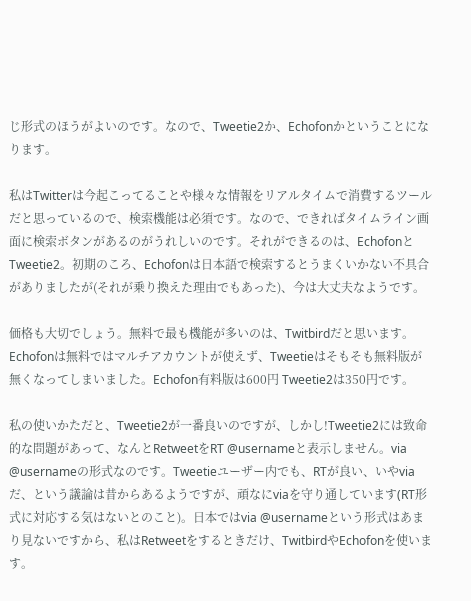じ形式のほうがよいのです。なので、Tweetie2か、Echofonかということになります。

私はTwitterは今起こってることや様々な情報をリアルタイムで消費するツールだと思っているので、検索機能は必須です。なので、できればタイムライン画面に検索ボタンがあるのがうれしいのです。それができるのは、EchofonとTweetie2。初期のころ、Echofonは日本語で検索するとうまくいかない不具合がありましたが(それが乗り換えた理由でもあった)、今は大丈夫なようです。

価格も大切でしょう。無料で最も機能が多いのは、Twitbirdだと思います。Echofonは無料ではマルチアカウントが使えず、Tweetieはそもそも無料版が無くなってしまいました。Echofon有料版は600円 Tweetie2は350円です。

私の使いかただと、Tweetie2が一番良いのですが、しかし!Tweetie2には致命的な問題があって、なんとRetweetをRT @usernameと表示しません。via @usernameの形式なのです。Tweetieユーザー内でも、RTが良い、いやviaだ、という議論は昔からあるようですが、頑なにviaを守り通しています(RT形式に対応する気はないとのこと)。日本ではvia @usernameという形式はあまり見ないですから、私はRetweetをするときだけ、TwitbirdやEchofonを使います。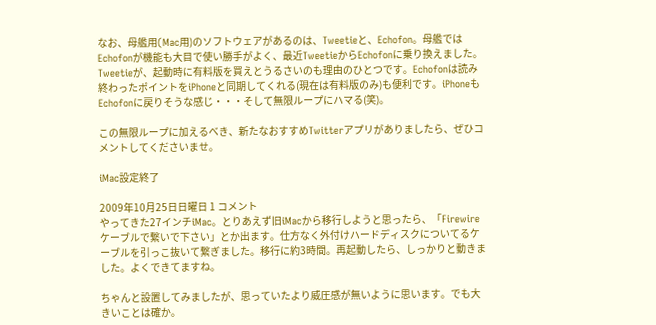なお、母艦用(Mac用)のソフトウェアがあるのは、Tweetieと、Echofon。母艦ではEchofonが機能も大目で使い勝手がよく、最近TweetieからEchofonに乗り換えました。Tweetieが、起動時に有料版を買えとうるさいのも理由のひとつです。Echofonは読み終わったポイントをiPhoneと同期してくれる(現在は有料版のみ)も便利です。iPhoneもEchofonに戻りそうな感じ・・・そして無限ループにハマる(笑)。

この無限ループに加えるべき、新たなおすすめTwitterアプリがありましたら、ぜひコメントしてくださいませ。

iMac設定終了

2009年10月25日日曜日 1 コメント
やってきた27インチiMac。とりあえず旧iMacから移行しようと思ったら、「Firewireケーブルで繋いで下さい」とか出ます。仕方なく外付けハードディスクについてるケーブルを引っこ抜いて繋ぎました。移行に約3時間。再起動したら、しっかりと動きました。よくできてますね。

ちゃんと設置してみましたが、思っていたより威圧感が無いように思います。でも大きいことは確か。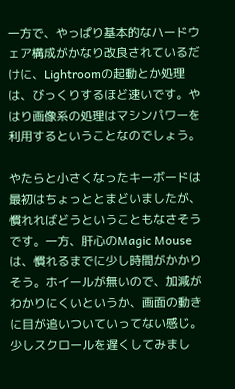一方で、やっぱり基本的なハードウェア構成がかなり改良されているだけに、Lightroomの起動とか処理は、びっくりするほど速いです。やはり画像系の処理はマシンパワーを利用するということなのでしょう。

やたらと小さくなったキーボードは最初はちょっととまどいましたが、慣れればどうということもなさそうです。一方、肝心のMagic Mouseは、慣れるまでに少し時間がかかりそう。ホイールが無いので、加減がわかりにくいというか、画面の動きに目が追いついていってない感じ。少しスクロールを遅くしてみまし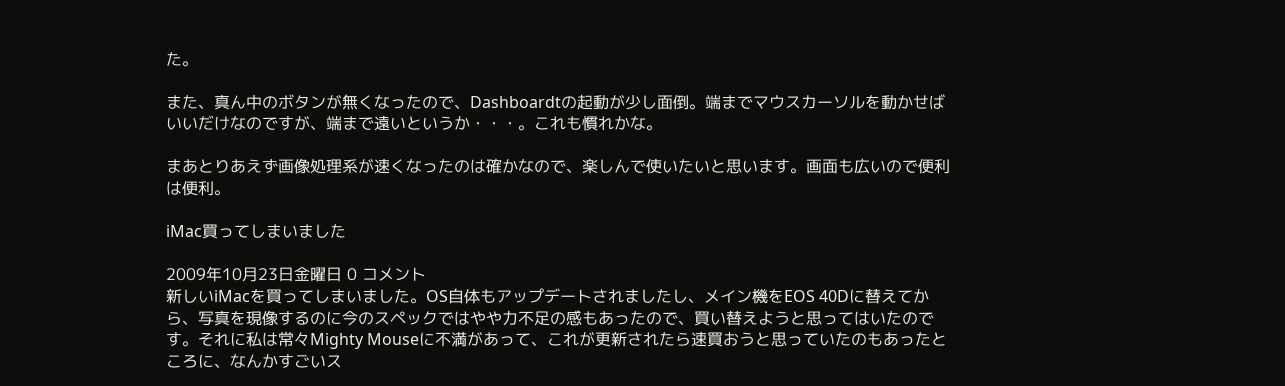た。

また、真ん中のボタンが無くなったので、Dashboardtの起動が少し面倒。端までマウスカーソルを動かせばいいだけなのですが、端まで遠いというか・・・。これも慣れかな。

まあとりあえず画像処理系が速くなったのは確かなので、楽しんで使いたいと思います。画面も広いので便利は便利。

iMac買ってしまいました

2009年10月23日金曜日 0 コメント
新しいiMacを買ってしまいました。OS自体もアップデートされましたし、メイン機をEOS 40Dに替えてから、写真を現像するのに今のスペックではやや力不足の感もあったので、買い替えようと思ってはいたのです。それに私は常々Mighty Mouseに不満があって、これが更新されたら速買おうと思っていたのもあったところに、なんかすごいス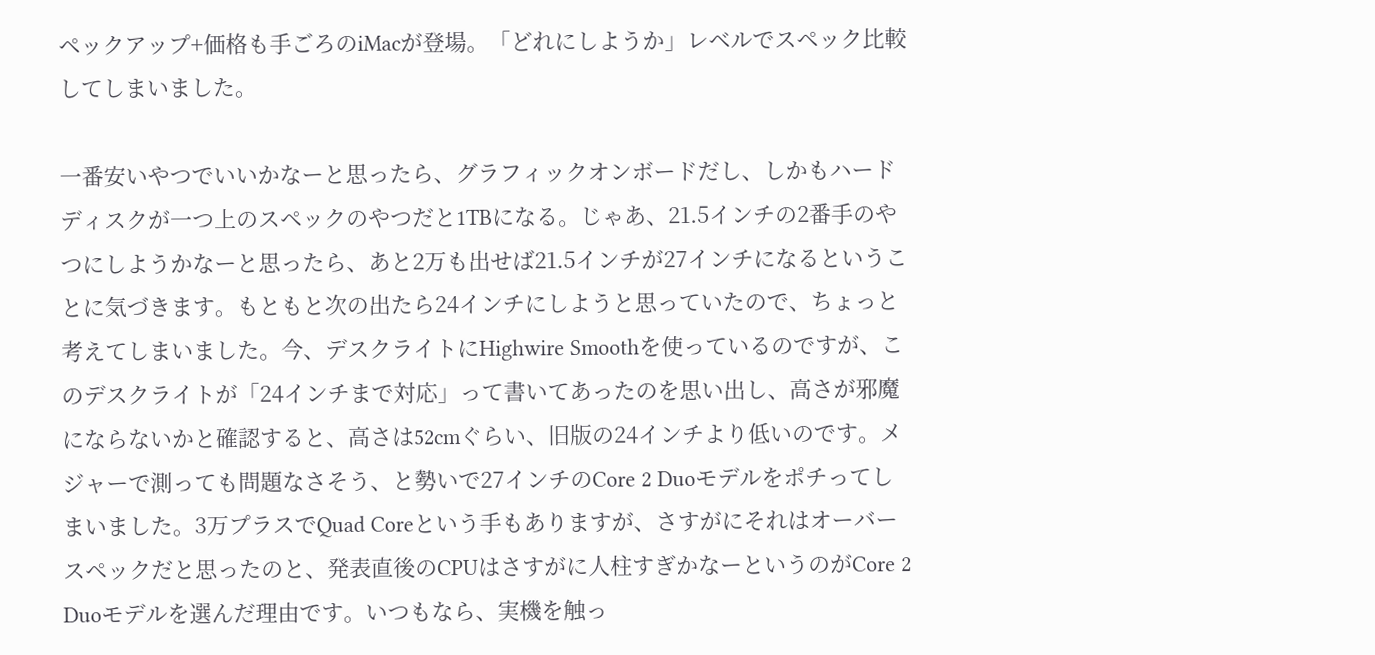ペックアップ+価格も手ごろのiMacが登場。「どれにしようか」レベルでスペック比較してしまいました。

一番安いやつでいいかなーと思ったら、グラフィックオンボードだし、しかもハードディスクが一つ上のスペックのやつだと1TBになる。じゃあ、21.5インチの2番手のやつにしようかなーと思ったら、あと2万も出せば21.5インチが27インチになるということに気づきます。もともと次の出たら24インチにしようと思っていたので、ちょっと考えてしまいました。今、デスクライトにHighwire Smoothを使っているのですが、このデスクライトが「24インチまで対応」って書いてあったのを思い出し、高さが邪魔にならないかと確認すると、高さは52cmぐらい、旧版の24インチより低いのです。メジャーで測っても問題なさそう、と勢いで27インチのCore 2 Duoモデルをポチってしまいました。3万プラスでQuad Coreという手もありますが、さすがにそれはオーバースペックだと思ったのと、発表直後のCPUはさすがに人柱すぎかなーというのがCore 2 Duoモデルを選んだ理由です。いつもなら、実機を触っ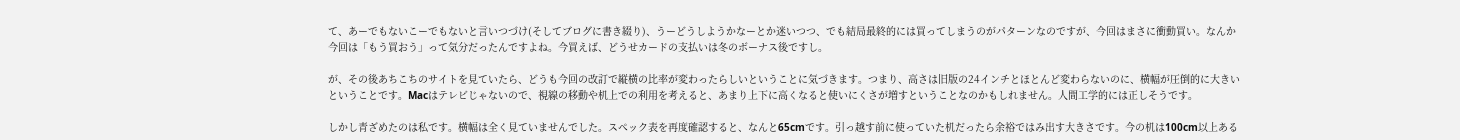て、あーでもないこーでもないと言いつづけ(そしてブログに書き綴り)、うーどうしようかなーとか迷いつつ、でも結局最終的には買ってしまうのがパターンなのですが、今回はまさに衝動買い。なんか今回は「もう買おう」って気分だったんですよね。今買えば、どうせカードの支払いは冬のボーナス後ですし。

が、その後あちこちのサイトを見ていたら、どうも今回の改訂で縦横の比率が変わったらしいということに気づきます。つまり、高さは旧版の24インチとほとんど変わらないのに、横幅が圧倒的に大きいということです。Macはテレビじゃないので、視線の移動や机上での利用を考えると、あまり上下に高くなると使いにくさが増すということなのかもしれません。人間工学的には正しそうです。

しかし青ざめたのは私です。横幅は全く見ていませんでした。スペック表を再度確認すると、なんと65cmです。引っ越す前に使っていた机だったら余裕ではみ出す大きさです。今の机は100cm以上ある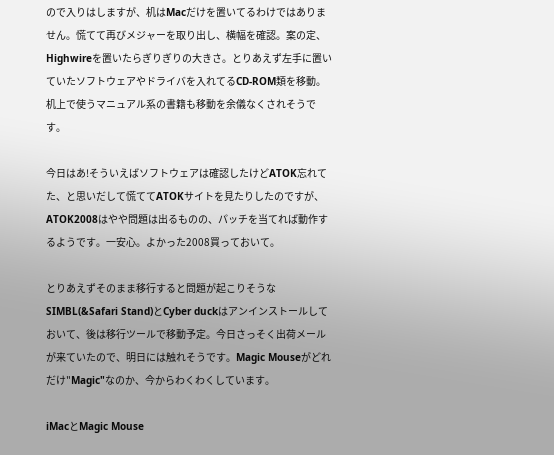ので入りはしますが、机はMacだけを置いてるわけではありません。慌てて再びメジャーを取り出し、横幅を確認。案の定、Highwireを置いたらぎりぎりの大きさ。とりあえず左手に置いていたソフトウェアやドライバを入れてるCD-ROM類を移動。机上で使うマニュアル系の書籍も移動を余儀なくされそうです。

今日はあ!そういえばソフトウェアは確認したけどATOK忘れてた、と思いだして慌ててATOKサイトを見たりしたのですが、ATOK2008はやや問題は出るものの、パッチを当てれば動作するようです。一安心。よかった2008買っておいて。

とりあえずそのまま移行すると問題が起こりそうなSIMBL(&Safari Stand)とCyber duckはアンインストールしておいて、後は移行ツールで移動予定。今日さっそく出荷メールが来ていたので、明日には触れそうです。Magic Mouseがどれだけ"Magic"なのか、今からわくわくしています。

iMacとMagic Mouse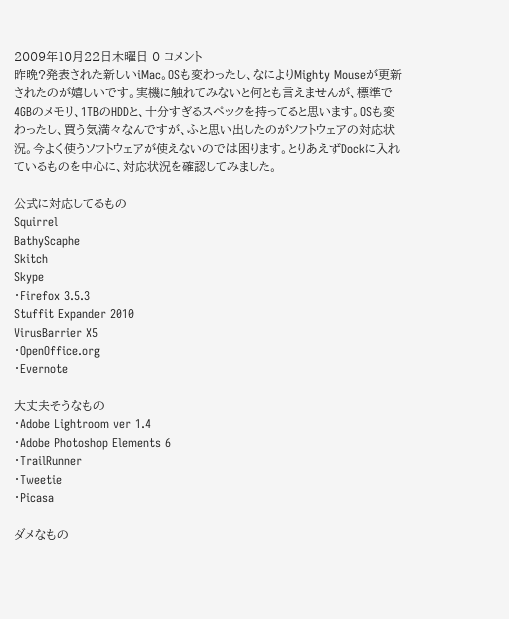2009年10月22日木曜日 0 コメント
昨晩?発表された新しいiMac。OSも変わったし、なによりMighty Mouseが更新されたのが嬉しいです。実機に触れてみないと何とも言えませんが、標準で4GBのメモリ、1TBのHDDと、十分すぎるスペックを持ってると思います。OSも変わったし、買う気満々なんですが、ふと思い出したのがソフトウェアの対応状況。今よく使うソフトウェアが使えないのでは困ります。とりあえずDockに入れているものを中心に、対応状況を確認してみました。

公式に対応してるもの
Squirrel
BathyScaphe
Skitch
Skype
・Firefox 3.5.3
Stuffit Expander 2010
VirusBarrier X5
・OpenOffice.org
・Evernote

大丈夫そうなもの
・Adobe Lightroom ver 1.4
・Adobe Photoshop Elements 6
・TrailRunner
・Tweetie
・Picasa

ダメなもの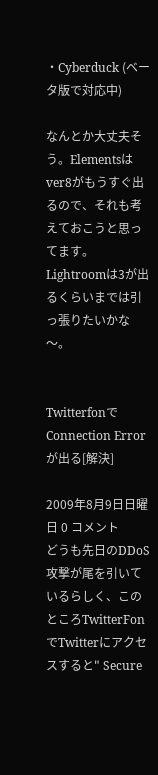・Cyberduck (ベータ版で対応中)

なんとか大丈夫そう。Elementsはver8がもうすぐ出るので、それも考えておこうと思ってます。Lightroomは3が出るくらいまでは引っ張りたいかな〜。


TwitterfonでConnection Errorが出る[解決]

2009年8月9日日曜日 0 コメント
どうも先日のDDoS攻撃が尾を引いているらしく、このところTwitterFonでTwitterにアクセスすると" Secure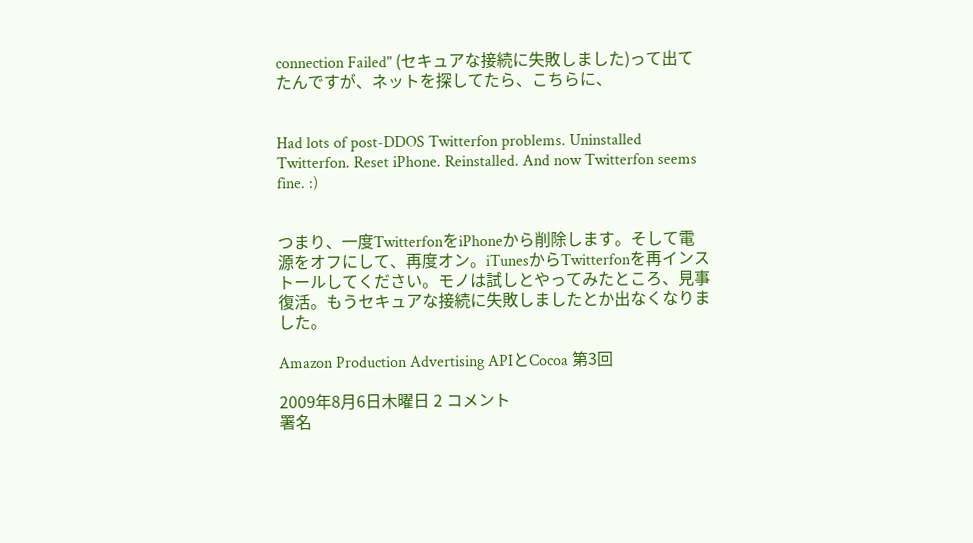connection Failed" (セキュアな接続に失敗しました)って出てたんですが、ネットを探してたら、こちらに、


Had lots of post-DDOS Twitterfon problems. Uninstalled Twitterfon. Reset iPhone. Reinstalled. And now Twitterfon seems fine. :)


つまり、一度TwitterfonをiPhoneから削除します。そして電源をオフにして、再度オン。iTunesからTwitterfonを再インストールしてください。モノは試しとやってみたところ、見事復活。もうセキュアな接続に失敗しましたとか出なくなりました。

Amazon Production Advertising APIとCocoa 第3回

2009年8月6日木曜日 2 コメント
署名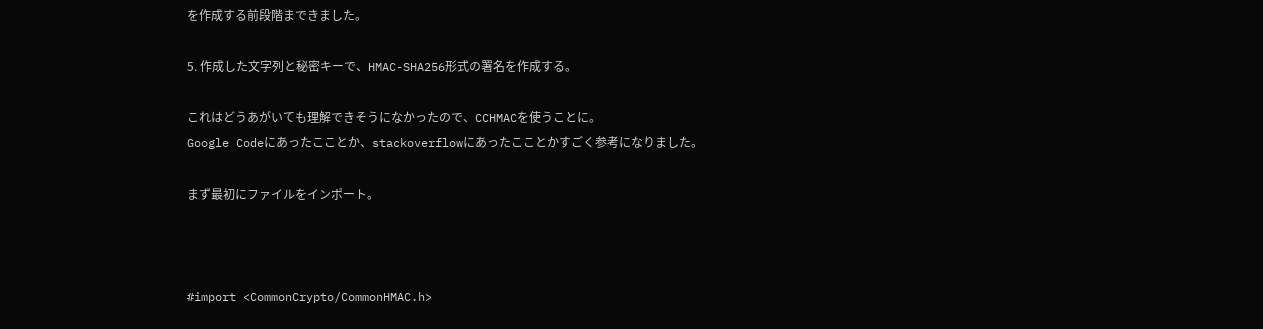を作成する前段階まできました。

5. 作成した文字列と秘密キーで、HMAC-SHA256形式の署名を作成する。

これはどうあがいても理解できそうになかったので、CCHMACを使うことに。
Google Codeにあったこことか、stackoverflowにあったこことかすごく参考になりました。

まず最初にファイルをインポート。



#import <CommonCrypto/CommonHMAC.h>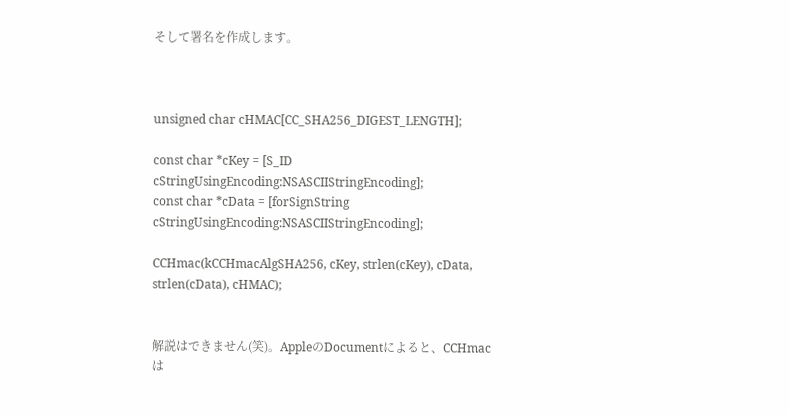そして署名を作成します。



unsigned char cHMAC[CC_SHA256_DIGEST_LENGTH];

const char *cKey = [S_ID cStringUsingEncoding:NSASCIIStringEncoding];
const char *cData = [forSignString cStringUsingEncoding:NSASCIIStringEncoding];

CCHmac(kCCHmacAlgSHA256, cKey, strlen(cKey), cData, strlen(cData), cHMAC);


解説はできません(笑)。AppleのDocumentによると、CCHmacは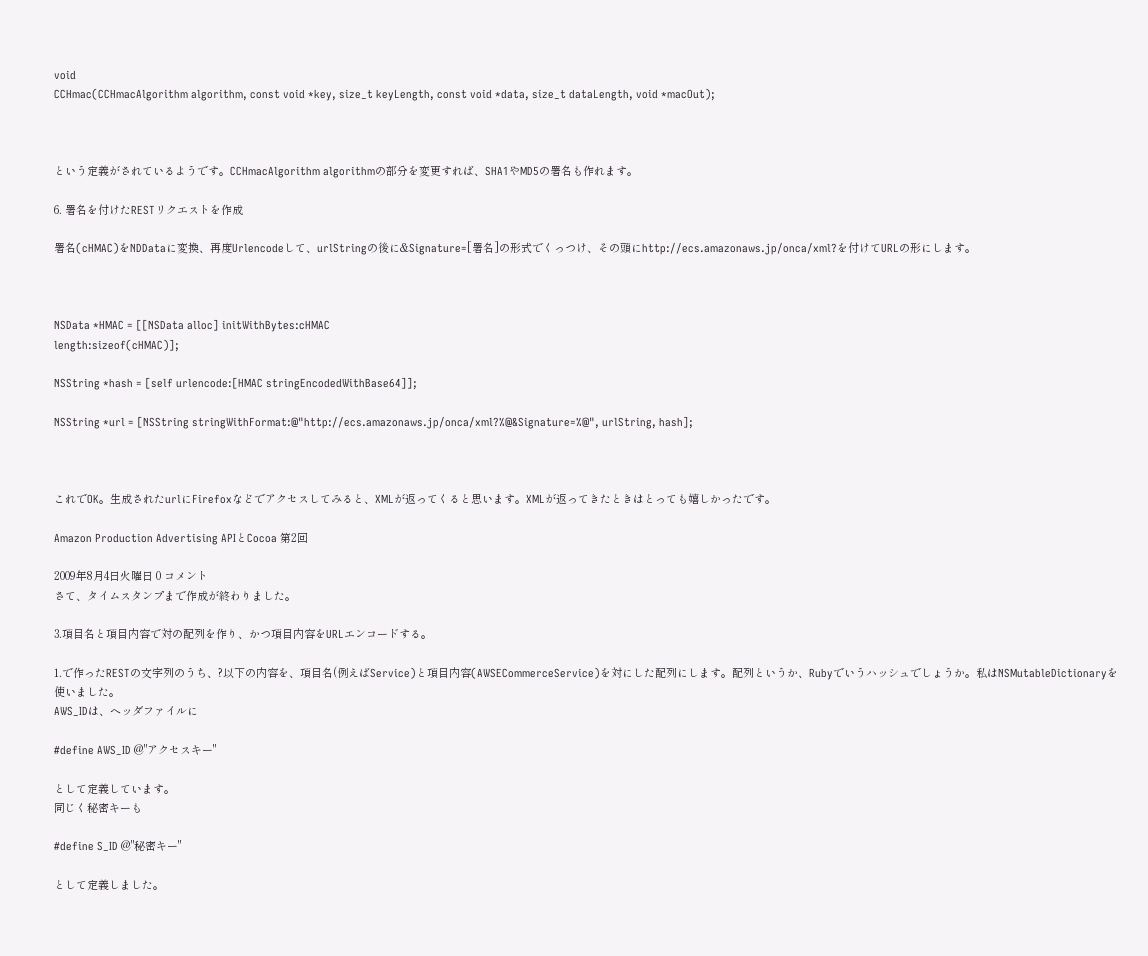void
CCHmac(CCHmacAlgorithm algorithm, const void *key, size_t keyLength, const void *data, size_t dataLength, void *macOut);



という定義がされているようです。CCHmacAlgorithm algorithmの部分を変更すれば、SHA1やMD5の署名も作れます。

6. 署名を付けたRESTリクエストを作成

署名(cHMAC)をNDDataに変換、再度Urlencodeして、urlStringの後に&Signature=[署名]の形式でくっつけ、その頭にhttp://ecs.amazonaws.jp/onca/xml?を付けてURLの形にします。



NSData *HMAC = [[NSData alloc] initWithBytes:cHMAC
length:sizeof(cHMAC)];

NSString *hash = [self urlencode:[HMAC stringEncodedWithBase64]];

NSString *url = [NSString stringWithFormat:@"http://ecs.amazonaws.jp/onca/xml?%@&Signature=%@", urlString, hash];



これでOK。生成されたurlにFirefoxなどでアクセスしてみると、XMLが返ってくると思います。XMLが返ってきたときはとっても嬉しかったです。

Amazon Production Advertising APIとCocoa 第2回

2009年8月4日火曜日 0 コメント
さて、タイムスタンプまで作成が終わりました。

3.項目名と項目内容で対の配列を作り、かつ項目内容をURLエンコードする。

1.で作ったRESTの文字列のうち、?以下の内容を、項目名(例えばService)と項目内容(AWSECommerceService)を対にした配列にします。配列というか、Rubyでいうハッシュでしょうか。私はNSMutableDictionaryを使いました。
AWS_IDは、ヘッダファイルに

#define AWS_ID @"アクセスキー"

として定義しています。
同じく秘密キーも

#define S_ID @"秘密キー"

として定義しました。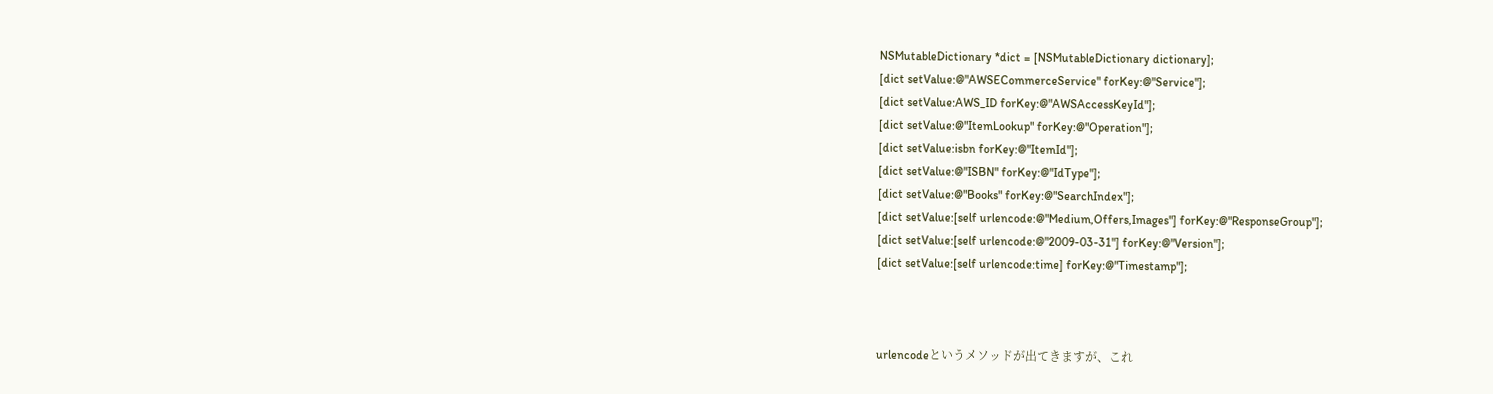NSMutableDictionary *dict = [NSMutableDictionary dictionary];
[dict setValue:@"AWSECommerceService" forKey:@"Service"];
[dict setValue:AWS_ID forKey:@"AWSAccessKeyId"];
[dict setValue:@"ItemLookup" forKey:@"Operation"];
[dict setValue:isbn forKey:@"ItemId"];
[dict setValue:@"ISBN" forKey:@"IdType"];
[dict setValue:@"Books" forKey:@"SearchIndex"];
[dict setValue:[self urlencode:@"Medium,Offers,Images"] forKey:@"ResponseGroup"];
[dict setValue:[self urlencode:@"2009-03-31"] forKey:@"Version"];
[dict setValue:[self urlencode:time] forKey:@"Timestamp"];



urlencodeというメソッドが出てきますが、これ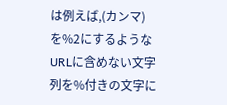は例えば,(カンマ)を%2にするようなURLに含めない文字列を%付きの文字に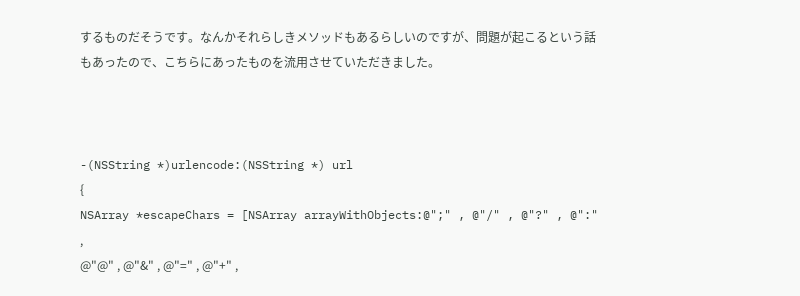するものだそうです。なんかそれらしきメソッドもあるらしいのですが、問題が起こるという話もあったので、こちらにあったものを流用させていただきました。



-(NSString *)urlencode:(NSString *) url
{
NSArray *escapeChars = [NSArray arrayWithObjects:@";" , @"/" , @"?" , @":" ,
@"@" , @"&" , @"=" , @"+" ,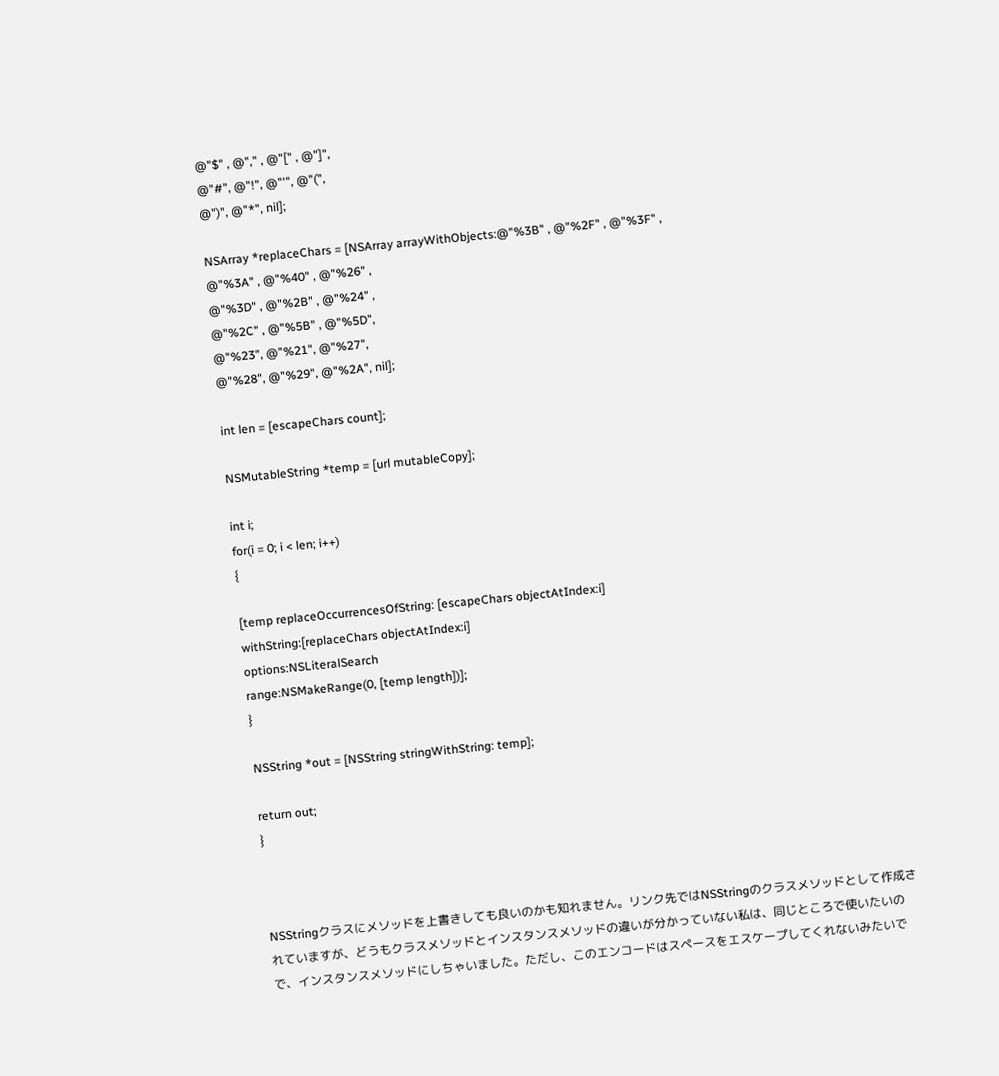@"$" , @"," , @"[" , @"]",
@"#", @"!", @"'", @"(",
@")", @"*", nil];

NSArray *replaceChars = [NSArray arrayWithObjects:@"%3B" , @"%2F" , @"%3F" ,
@"%3A" , @"%40" , @"%26" ,
@"%3D" , @"%2B" , @"%24" ,
@"%2C" , @"%5B" , @"%5D",
@"%23", @"%21", @"%27",
@"%28", @"%29", @"%2A", nil];

int len = [escapeChars count];

NSMutableString *temp = [url mutableCopy];

int i;
for(i = 0; i < len; i++)
{

[temp replaceOccurrencesOfString: [escapeChars objectAtIndex:i]
withString:[replaceChars objectAtIndex:i]
options:NSLiteralSearch
range:NSMakeRange(0, [temp length])];
}

NSString *out = [NSString stringWithString: temp];

return out;
}



NSStringクラスにメソッドを上書きしても良いのかも知れません。リンク先ではNSStringのクラスメソッドとして作成されていますが、どうもクラスメソッドとインスタンスメソッドの違いが分かっていない私は、同じところで使いたいので、インスタンスメソッドにしちゃいました。ただし、このエンコードはスペースをエスケープしてくれないみたいで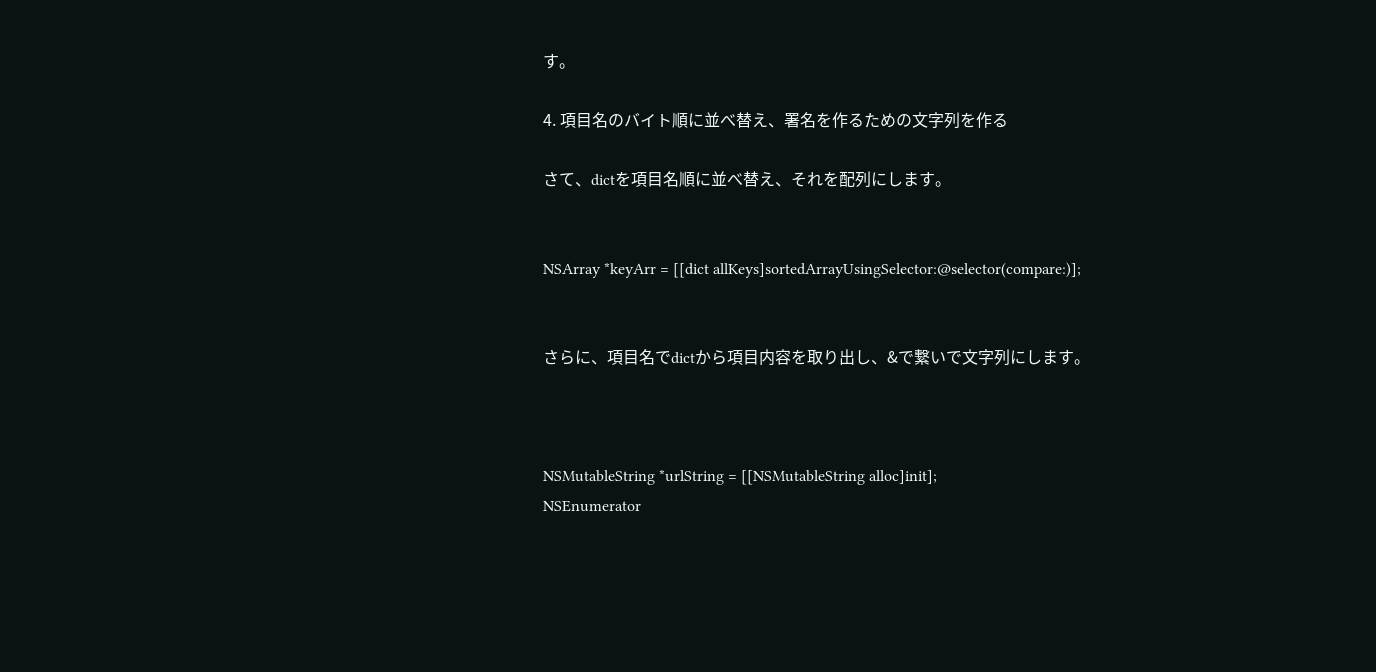す。

4. 項目名のバイト順に並べ替え、署名を作るための文字列を作る

さて、dictを項目名順に並べ替え、それを配列にします。


NSArray *keyArr = [[dict allKeys]sortedArrayUsingSelector:@selector(compare:)];


さらに、項目名でdictから項目内容を取り出し、&で繋いで文字列にします。



NSMutableString *urlString = [[NSMutableString alloc]init];
NSEnumerator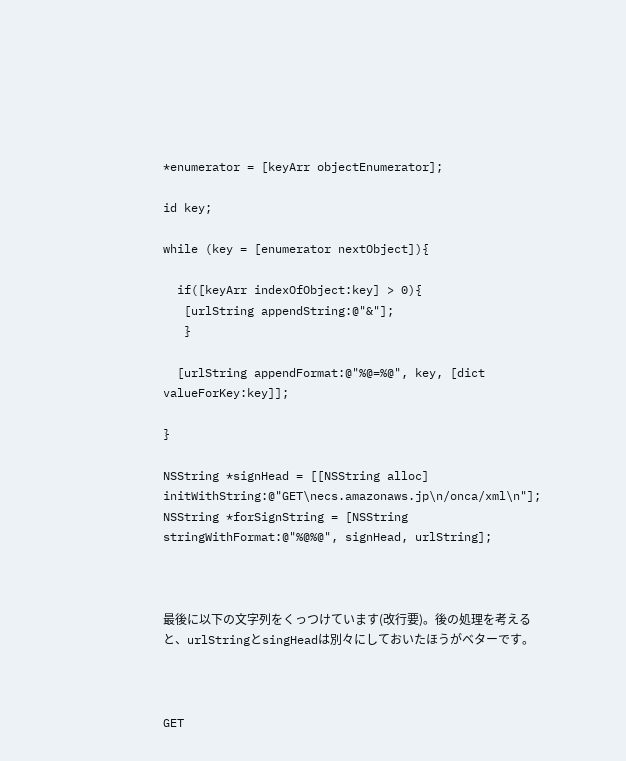*enumerator = [keyArr objectEnumerator];

id key;

while (key = [enumerator nextObject]){

  if([keyArr indexOfObject:key] > 0){
   [urlString appendString:@"&"];
   }

  [urlString appendFormat:@"%@=%@", key, [dict valueForKey:key]];

}

NSString *signHead = [[NSString alloc] initWithString:@"GET\necs.amazonaws.jp\n/onca/xml\n"];
NSString *forSignString = [NSString stringWithFormat:@"%@%@", signHead, urlString];



最後に以下の文字列をくっつけています(改行要)。後の処理を考えると、urlStringとsingHeadは別々にしておいたほうがベターです。



GET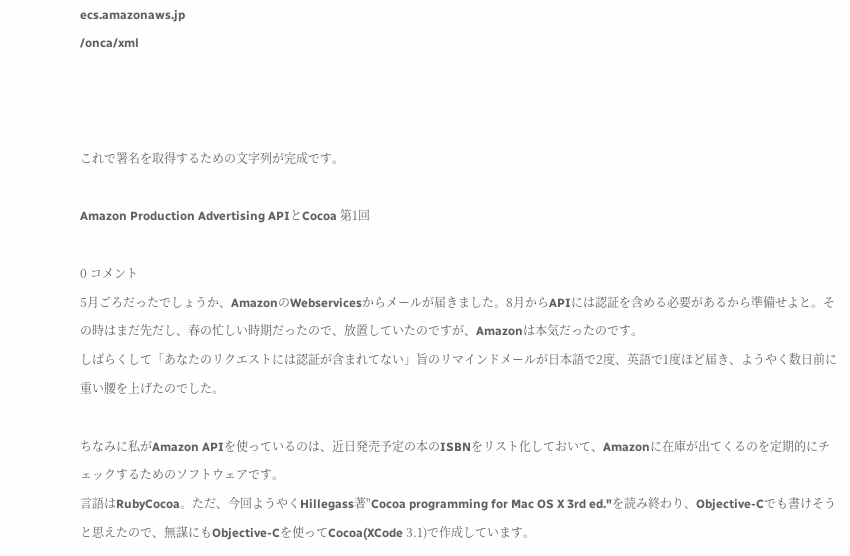ecs.amazonaws.jp
/onca/xml



これで署名を取得するための文字列が完成です。

Amazon Production Advertising APIとCocoa 第1回

0 コメント
5月ごろだったでしょうか、AmazonのWebservicesからメールが届きました。8月からAPIには認証を含める必要があるから準備せよと。その時はまだ先だし、春の忙しい時期だったので、放置していたのですが、Amazonは本気だったのです。
しばらくして「あなたのリクエストには認証が含まれてない」旨のリマインドメールが日本語で2度、英語で1度ほど届き、ようやく数日前に重い腰を上げたのでした。

ちなみに私がAmazon APIを使っているのは、近日発売予定の本のISBNをリスト化しておいて、Amazonに在庫が出てくるのを定期的にチェックするためのソフトウェアです。
言語はRubyCocoa。ただ、今回ようやくHillegass著"Cocoa programming for Mac OS X 3rd ed."を読み終わり、Objective-Cでも書けそうと思えたので、無謀にもObjective-Cを使ってCocoa(XCode 3.1)で作成しています。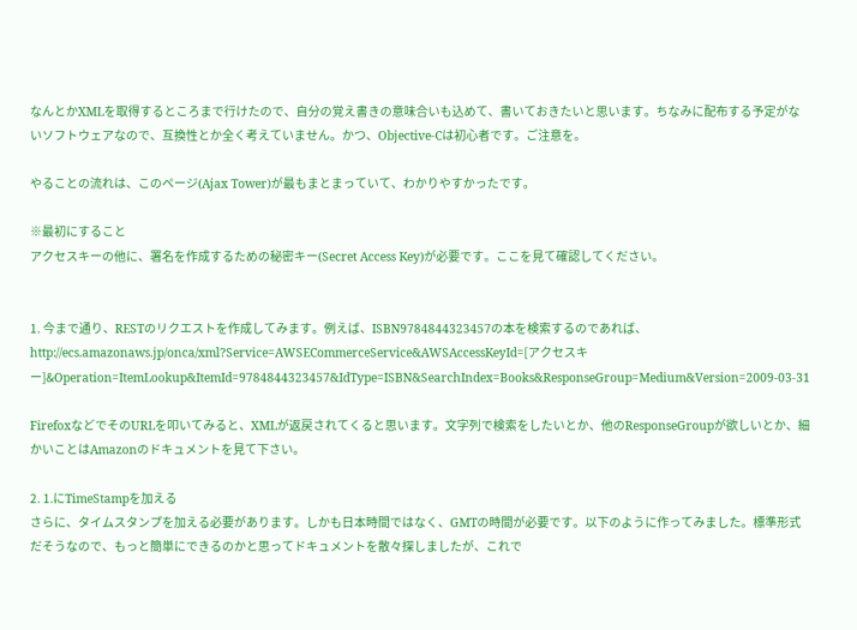なんとかXMLを取得するところまで行けたので、自分の覚え書きの意味合いも込めて、書いておきたいと思います。ちなみに配布する予定がないソフトウェアなので、互換性とか全く考えていません。かつ、Objective-Cは初心者です。ご注意を。

やることの流れは、このページ(Ajax Tower)が最もまとまっていて、わかりやすかったです。

※最初にすること
アクセスキーの他に、署名を作成するための秘密キー(Secret Access Key)が必要です。ここを見て確認してください。


1. 今まで通り、RESTのリクエストを作成してみます。例えば、ISBN9784844323457の本を検索するのであれば、
http://ecs.amazonaws.jp/onca/xml?Service=AWSECommerceService&AWSAccessKeyId=[アクセスキー]&Operation=ItemLookup&ItemId=9784844323457&IdType=ISBN&SearchIndex=Books&ResponseGroup=Medium&Version=2009-03-31

FirefoxなどでそのURLを叩いてみると、XMLが返戻されてくると思います。文字列で検索をしたいとか、他のResponseGroupが欲しいとか、細かいことはAmazonのドキュメントを見て下さい。

2. 1.にTimeStampを加える
さらに、タイムスタンプを加える必要があります。しかも日本時間ではなく、GMTの時間が必要です。以下のように作ってみました。標準形式だそうなので、もっと簡単にできるのかと思ってドキュメントを散々探しましたが、これで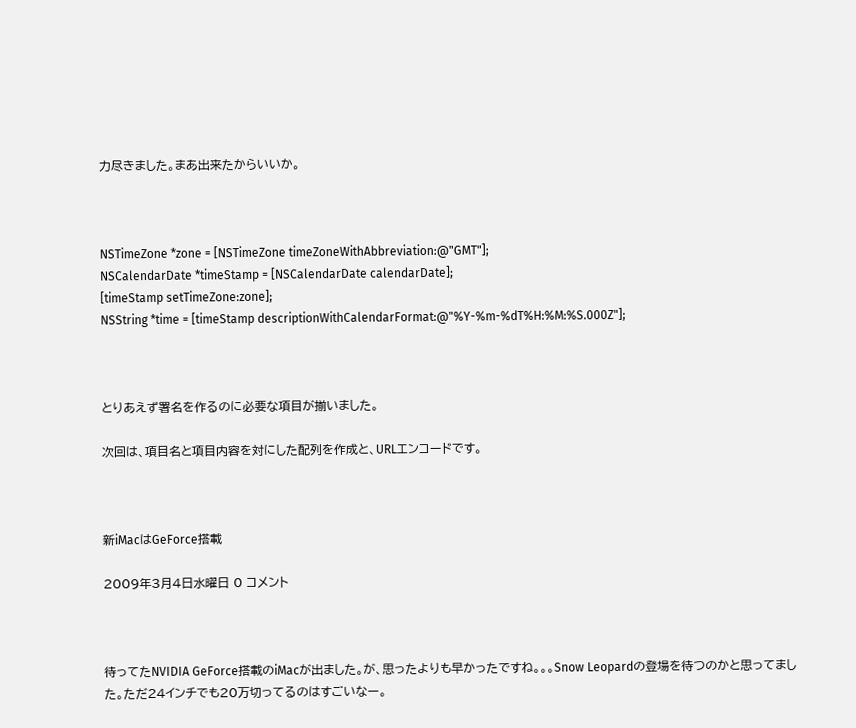力尽きました。まあ出来たからいいか。



NSTimeZone *zone = [NSTimeZone timeZoneWithAbbreviation:@"GMT"];
NSCalendarDate *timeStamp = [NSCalendarDate calendarDate];
[timeStamp setTimeZone:zone];
NSString *time = [timeStamp descriptionWithCalendarFormat:@"%Y-%m-%dT%H:%M:%S.000Z"];



とりあえず署名を作るのに必要な項目が揃いました。

次回は、項目名と項目内容を対にした配列を作成と、URLエンコードです。



新iMacはGeForce搭載

2009年3月4日水曜日 0 コメント



待ってたNVIDIA GeForce搭載のiMacが出ました。が、思ったよりも早かったですね。。。Snow Leopardの登場を待つのかと思ってました。ただ24インチでも20万切ってるのはすごいなー。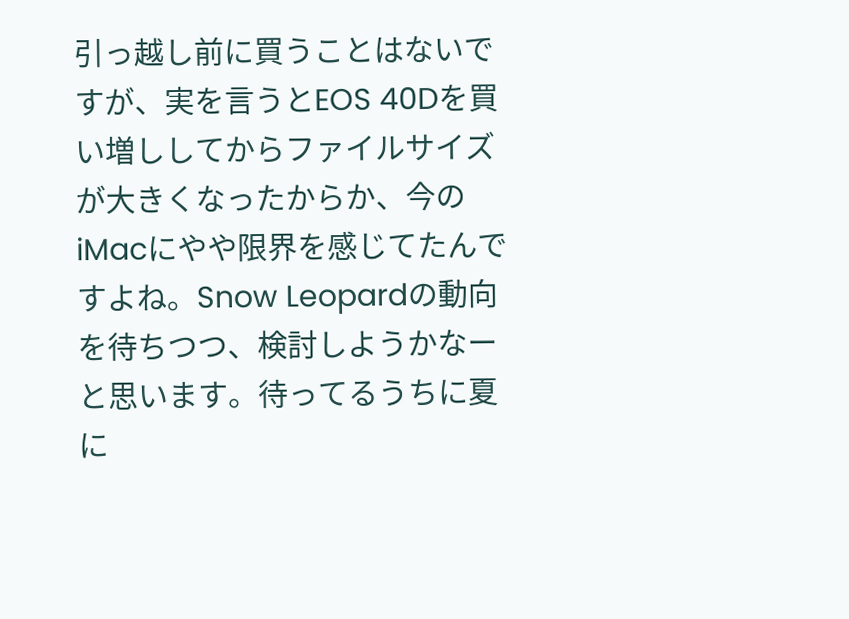引っ越し前に買うことはないですが、実を言うとEOS 40Dを買い増ししてからファイルサイズが大きくなったからか、今のiMacにやや限界を感じてたんですよね。Snow Leopardの動向を待ちつつ、検討しようかなーと思います。待ってるうちに夏に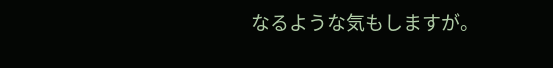なるような気もしますが。